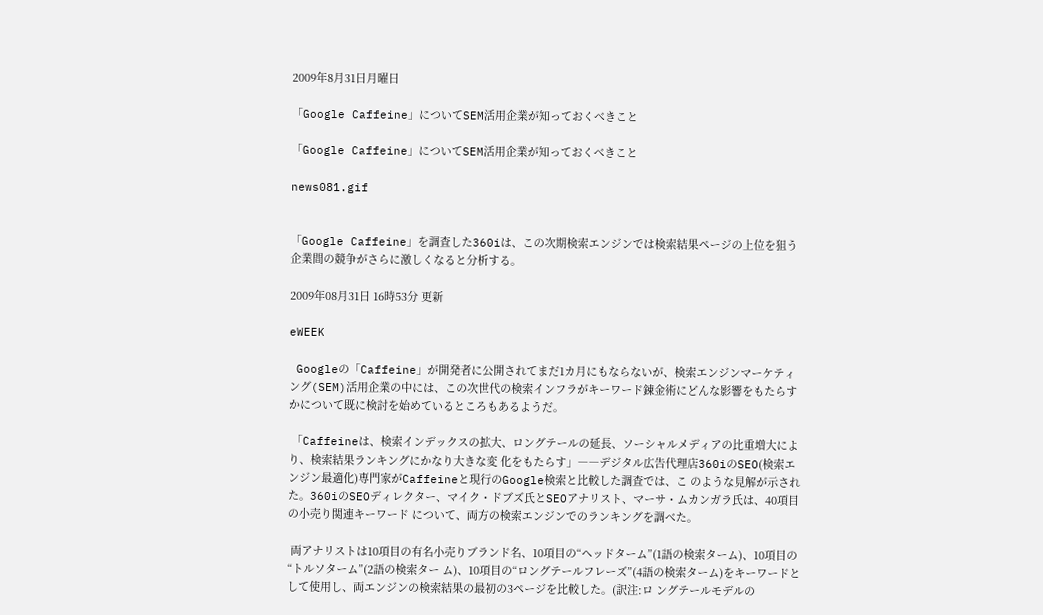2009年8月31日月曜日

「Google Caffeine」についてSEM活用企業が知っておくべきこと

「Google Caffeine」についてSEM活用企業が知っておくべきこと

news081.gif


「Google Caffeine」を調査した360iは、この次期検索エンジンでは検索結果ページの上位を狙う企業間の競争がさらに激しくなると分析する。

2009年08月31日 16時53分 更新

eWEEK

 Googleの「Caffeine」が開発者に公開されてまだ1カ月にもならないが、検索エンジンマーケティング(SEM)活用企業の中には、この次世代の検索インフラがキーワード錬金術にどんな影響をもたらすかについて既に検討を始めているところもあるようだ。

 「Caffeineは、検索インデックスの拡大、ロングテールの延長、ソーシャルメディアの比重増大により、検索結果ランキングにかなり大きな変 化をもたらす」――デジタル広告代理店360iのSEO(検索エンジン最適化)専門家がCaffeineと現行のGoogle検索と比較した調査では、こ のような見解が示された。360iのSEOディレクター、マイク・ドブズ氏とSEOアナリスト、マーサ・ムカンガラ氏は、40項目の小売り関連キーワード について、両方の検索エンジンでのランキングを調べた。

 両アナリストは10項目の有名小売りブランド名、10項目の“ヘッドターム”(1語の検索ターム)、10項目の“トルソターム”(2語の検索ター ム)、10項目の“ロングテールフレーズ”(4語の検索ターム)をキーワードとして使用し、両エンジンの検索結果の最初の3ページを比較した。(訳注:ロ ングテールモデルの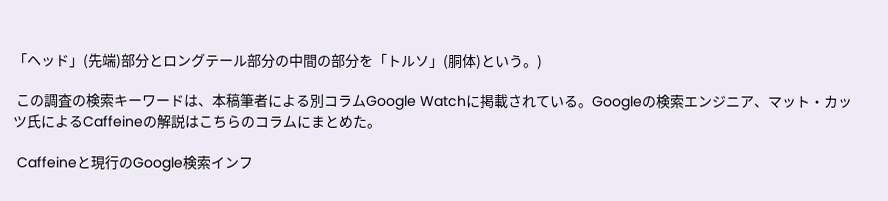「ヘッド」(先端)部分とロングテール部分の中間の部分を「トルソ」(胴体)という。)

 この調査の検索キーワードは、本稿筆者による別コラムGoogle Watchに掲載されている。Googleの検索エンジニア、マット・カッツ氏によるCaffeineの解説はこちらのコラムにまとめた。

 Caffeineと現行のGoogle検索インフ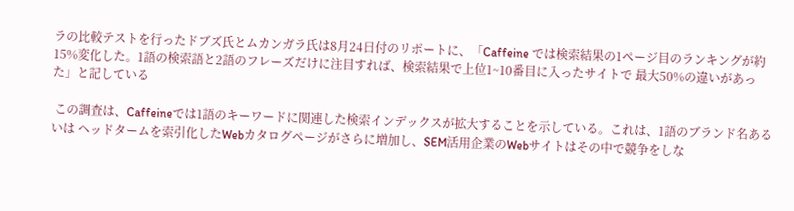ラの比較テストを行ったドブズ氏とムカンガラ氏は8月24日付のリポートに、「Caffeine では検索結果の1ページ目のランキングが約15%変化した。1語の検索語と2語のフレーズだけに注目すれば、検索結果で上位1~10番目に入ったサイトで 最大50%の違いがあった」と記している

 この調査は、Caffeineでは1語のキーワードに関連した検索インデックスが拡大することを示している。これは、1語のブランド名あるいは ヘッドタームを索引化したWebカタログページがさらに増加し、SEM活用企業のWebサイトはその中で競争をしな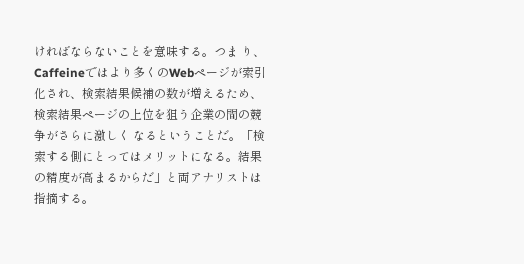ければならないことを意味する。つま り、Caffeineではより多くのWebページが索引化され、検索結果候補の数が増えるため、検索結果ページの上位を狙う企業の間の競争がさらに激しく なるということだ。「検索する側にとってはメリットになる。結果の精度が高まるからだ」と両アナリストは指摘する。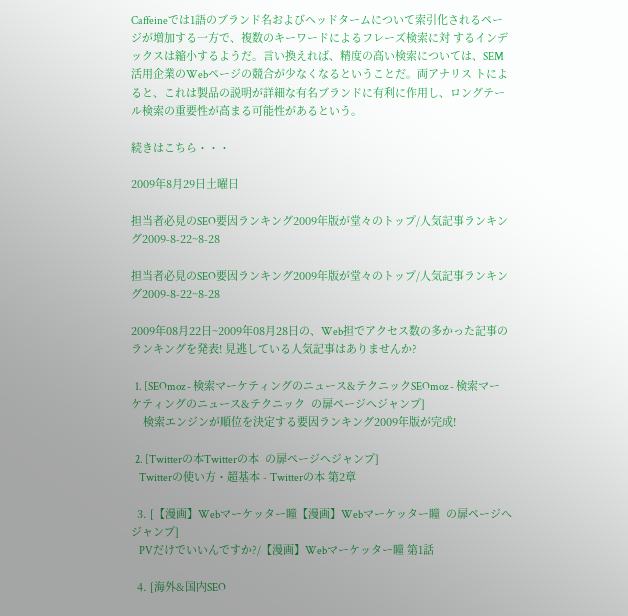Caffeineでは1語のブランド名およびヘッドタームについて索引化されるページが増加する一方で、複数のキーワードによるフレーズ検索に対 するインデックスは縮小するようだ。言い換えれば、精度の高い検索については、SEM活用企業のWebページの競合が少なくなるということだ。両アナリス トによると、これは製品の説明が詳細な有名ブランドに有利に作用し、ロングテール検索の重要性が高まる可能性があるという。

続きはこちら・・・

2009年8月29日土曜日

担当者必見のSEO要因ランキング2009年版が堂々のトップ/人気記事ランキング2009-8-22~8-28

担当者必見のSEO要因ランキング2009年版が堂々のトップ/人気記事ランキング2009-8-22~8-28

2009年08月22日~2009年08月28日の、Web担でアクセス数の多かった記事のランキングを発表! 見逃している人気記事はありませんか?

  1. [SEOmoz - 検索マーケティングのニュース&テクニックSEOmoz - 検索マーケティングのニュース&テクニック  の扉ページへジャンプ]
    検索エンジンが順位を決定する要因ランキング2009年版が完成!

  2. [Twitterの本Twitterの本  の扉ページへジャンプ]
    Twitterの使い方・超基本 - Twitterの本 第2章

  3. [【漫画】Webマーケッター瞳【漫画】Webマーケッター瞳  の扉ページへジャンプ]
    PVだけでいいんですか?/【漫画】Webマーケッター瞳 第1話

  4. [海外&国内SEO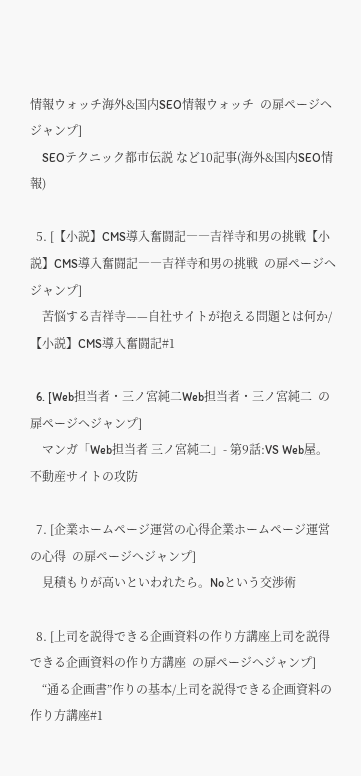情報ウォッチ海外&国内SEO情報ウォッチ  の扉ページへジャンプ]
    SEOテクニック都市伝説 など10記事(海外&国内SEO情報)

  5. [【小説】CMS導入奮闘記――吉祥寺和男の挑戦【小説】CMS導入奮闘記――吉祥寺和男の挑戦  の扉ページへジャンプ]
    苦悩する吉祥寺——自社サイトが抱える問題とは何か/【小説】CMS導入奮闘記#1

  6. [Web担当者・三ノ宮純二Web担当者・三ノ宮純二  の扉ページへジャンプ]
    マンガ「Web担当者 三ノ宮純二」- 第9話:VS Web屋。不動産サイトの攻防

  7. [企業ホームページ運営の心得企業ホームページ運営の心得  の扉ページへジャンプ]
    見積もりが高いといわれたら。Noという交渉術

  8. [上司を説得できる企画資料の作り方講座上司を説得できる企画資料の作り方講座  の扉ページへジャンプ]
    “通る企画書”作りの基本/上司を説得できる企画資料の作り方講座#1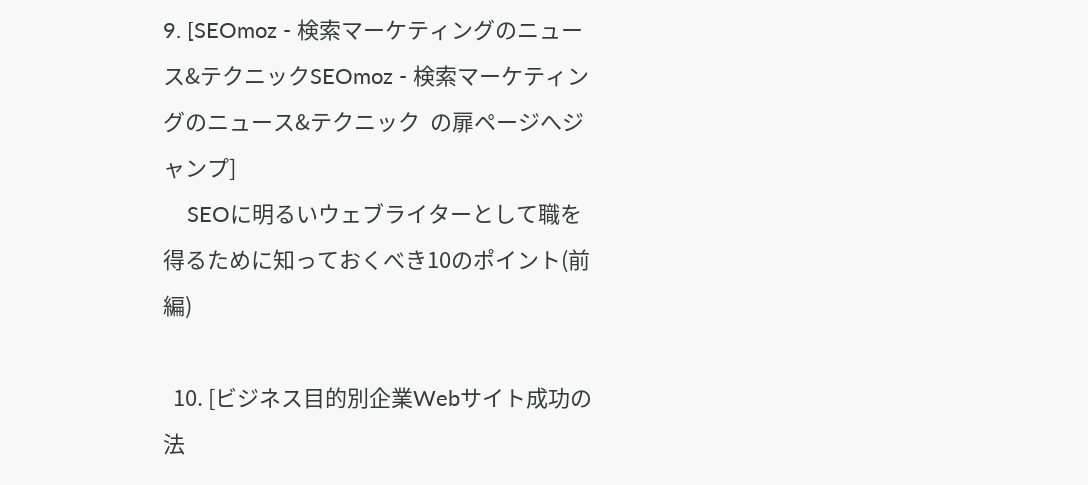9. [SEOmoz - 検索マーケティングのニュース&テクニックSEOmoz - 検索マーケティングのニュース&テクニック  の扉ページへジャンプ]
    SEOに明るいウェブライターとして職を得るために知っておくべき10のポイント(前編)

  10. [ビジネス目的別企業Webサイト成功の法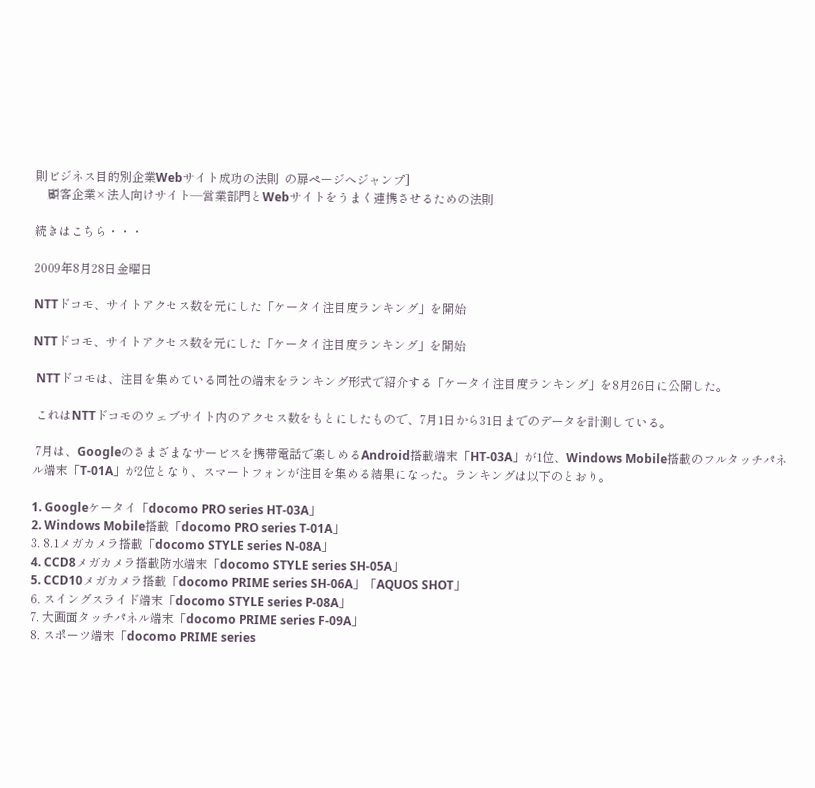則ビジネス目的別企業Webサイト成功の法則  の扉ページへジャンプ]
    顧客企業×法人向けサイト―営業部門とWebサイトをうまく連携させるための法則

続きはこちら・・・

2009年8月28日金曜日

NTTドコモ、サイトアクセス数を元にした「ケータイ注目度ランキング」を開始

NTTドコモ、サイトアクセス数を元にした「ケータイ注目度ランキング」を開始

 NTTドコモは、注目を集めている同社の端末をランキング形式で紹介する「ケータイ注目度ランキング」を8月26日に公開した。

 これはNTTドコモのウェブサイト内のアクセス数をもとにしたもので、7月1日から31日までのデータを計測している。

 7月は、Googleのさまざまなサービスを携帯電話で楽しめるAndroid搭載端末「HT-03A」が1位、Windows Mobile搭載のフルタッチパネル端末「T-01A」が2位となり、スマートフォンが注目を集める結果になった。ランキングは以下のとおり。

1. Googleケータイ「docomo PRO series HT-03A」
2. Windows Mobile搭載「docomo PRO series T-01A」
3. 8.1メガカメラ搭載「docomo STYLE series N-08A」
4. CCD8メガカメラ搭載防水端末「docomo STYLE series SH-05A」
5. CCD10メガカメラ搭載「docomo PRIME series SH-06A」「AQUOS SHOT」
6. スイングスライド端末「docomo STYLE series P-08A」
7. 大画面タッチパネル端末「docomo PRIME series F-09A」
8. スポーツ端末「docomo PRIME series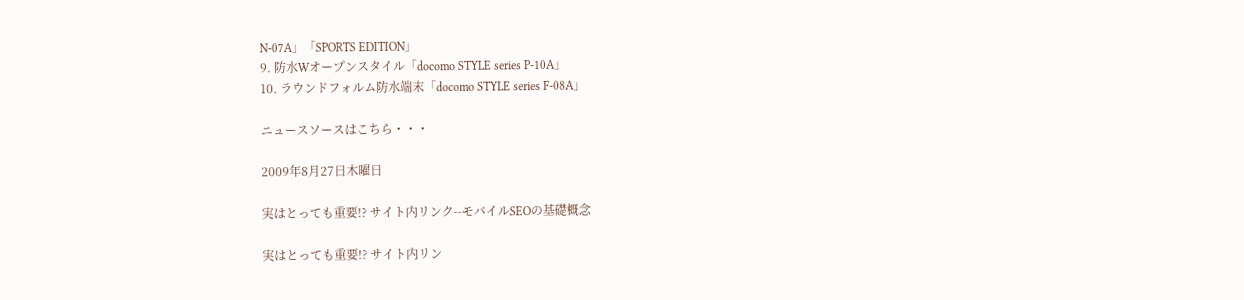N-07A」「SPORTS EDITION」
9. 防水Wオープンスタイル「docomo STYLE series P-10A」
10. ラウンドフォルム防水端末「docomo STYLE series F-08A」

ニュースソースはこちら・・・

2009年8月27日木曜日

実はとっても重要!? サイト内リンク--モバイルSEOの基礎概念

実はとっても重要!? サイト内リン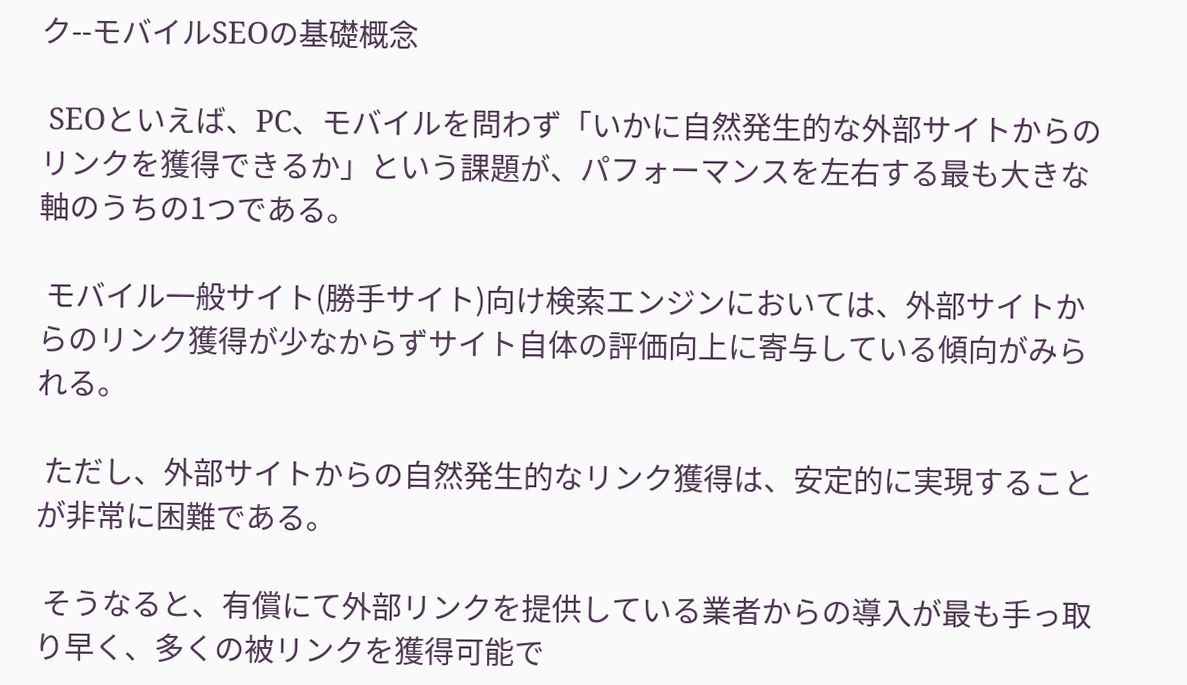ク--モバイルSEOの基礎概念

 SEOといえば、PC、モバイルを問わず「いかに自然発生的な外部サイトからのリンクを獲得できるか」という課題が、パフォーマンスを左右する最も大きな軸のうちの1つである。

 モバイル一般サイト(勝手サイト)向け検索エンジンにおいては、外部サイトからのリンク獲得が少なからずサイト自体の評価向上に寄与している傾向がみられる。

 ただし、外部サイトからの自然発生的なリンク獲得は、安定的に実現することが非常に困難である。

 そうなると、有償にて外部リンクを提供している業者からの導入が最も手っ取り早く、多くの被リンクを獲得可能で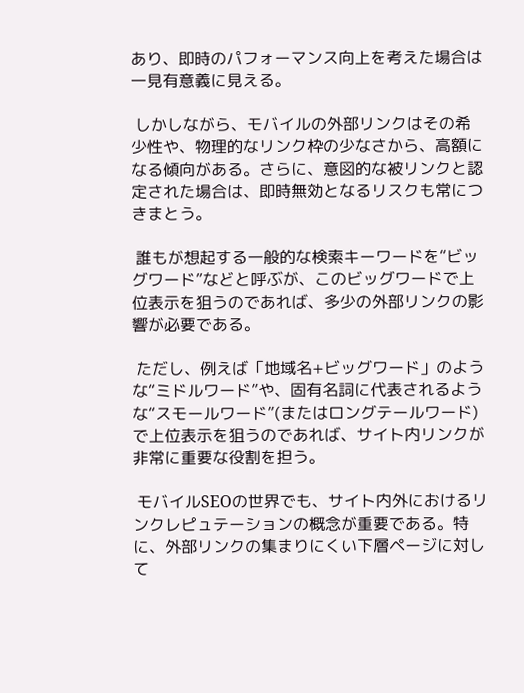あり、即時のパフォーマンス向上を考えた場合は一見有意義に見える。

 しかしながら、モバイルの外部リンクはその希少性や、物理的なリンク枠の少なさから、高額になる傾向がある。さらに、意図的な被リンクと認定された場合は、即時無効となるリスクも常につきまとう。

 誰もが想起する一般的な検索キーワードを“ビッグワード”などと呼ぶが、このビッグワードで上位表示を狙うのであれば、多少の外部リンクの影響が必要である。

 ただし、例えば「地域名+ビッグワード」のような“ミドルワード”や、固有名詞に代表されるような“スモールワード”(またはロングテールワード)で上位表示を狙うのであれば、サイト内リンクが非常に重要な役割を担う。

 モバイルSEOの世界でも、サイト内外におけるリンクレピュテーションの概念が重要である。特に、外部リンクの集まりにくい下層ページに対して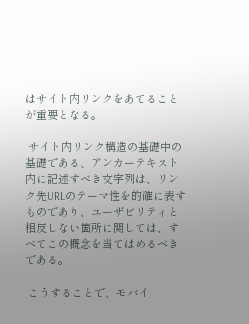はサイト内リンクをあてることが重要となる。

 サイト内リンク構造の基礎中の基礎である、アンカーテキスト内に記述すべき文字列は、リンク先URLのテーマ性を的確に表すものであり、ユーザビリティと相反しない箇所に関しては、すべてこの概念を当てはめるべきである。

 こうすることで、モバイ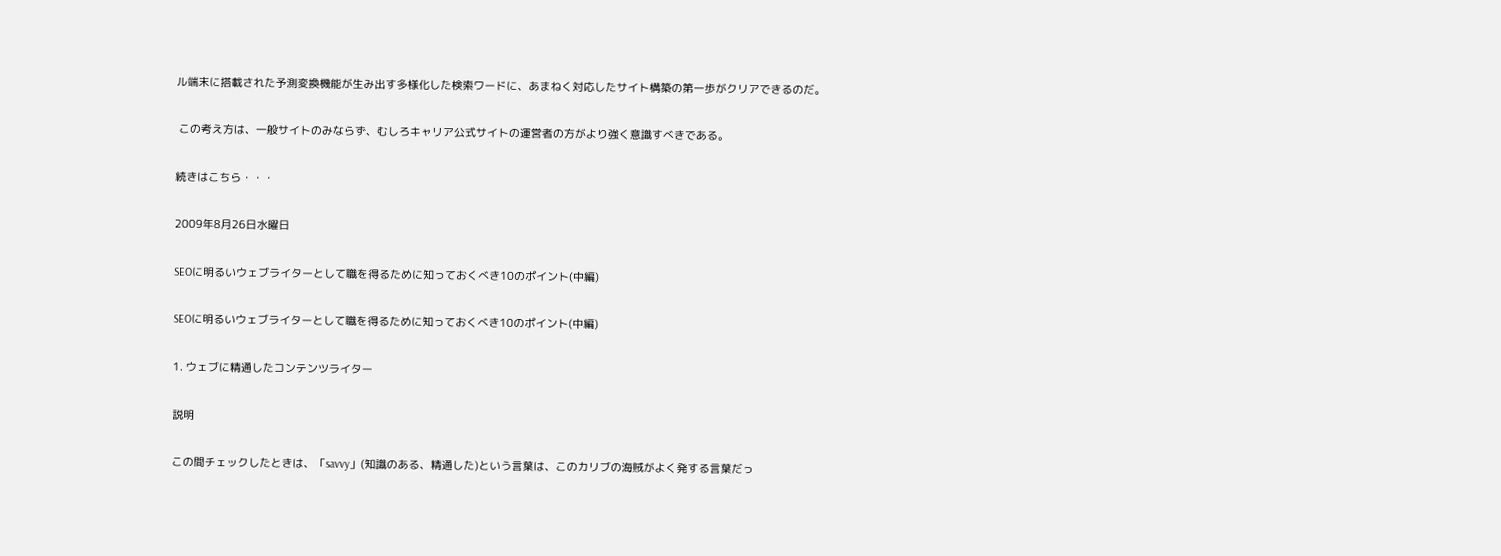ル端末に搭載された予測変換機能が生み出す多様化した検索ワードに、あまねく対応したサイト構築の第一歩がクリアできるのだ。

 この考え方は、一般サイトのみならず、むしろキャリア公式サイトの運営者の方がより強く意識すべきである。

続きはこちら・・・

2009年8月26日水曜日

SEOに明るいウェブライターとして職を得るために知っておくべき10のポイント(中編)

SEOに明るいウェブライターとして職を得るために知っておくべき10のポイント(中編)

1. ウェブに精通したコンテンツライター

説明

この間チェックしたときは、「savvy」(知識のある、精通した)という言葉は、このカリブの海賊がよく発する言葉だっ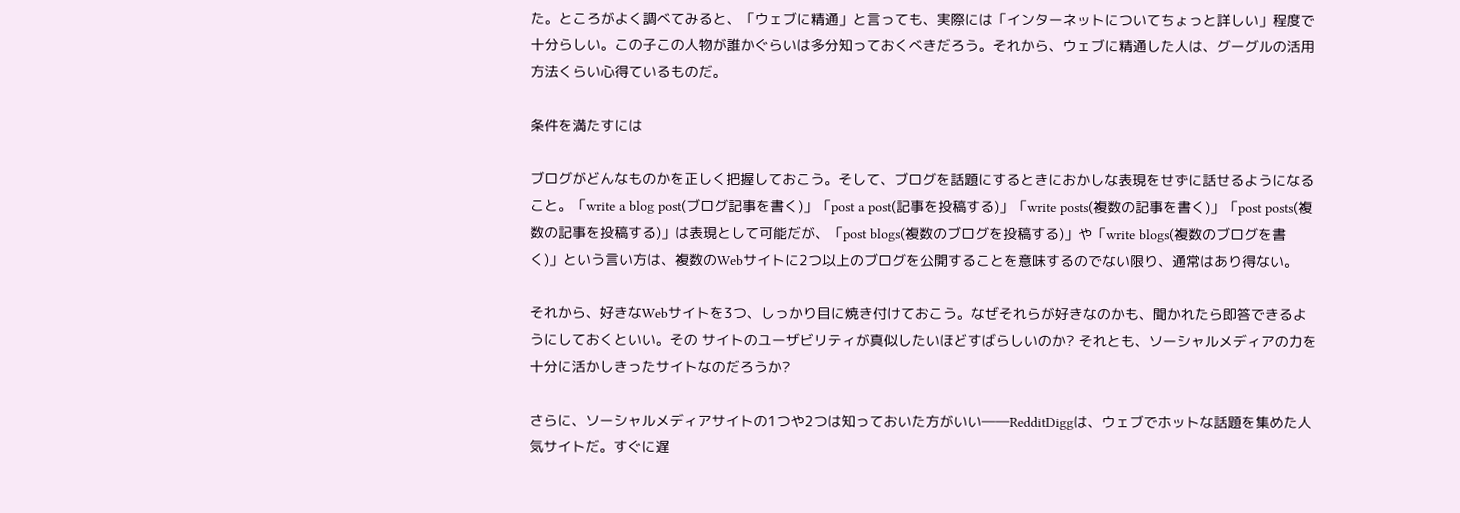た。ところがよく調べてみると、「ウェブに精通」と言っても、実際には「インターネットについてちょっと詳しい」程度で十分らしい。この子この人物が誰かぐらいは多分知っておくべきだろう。それから、ウェブに精通した人は、グーグルの活用方法くらい心得ているものだ。

条件を満たすには

ブログがどんなものかを正しく把握しておこう。そして、ブログを話題にするときにおかしな表現をせずに話せるようになること。「write a blog post(ブログ記事を書く)」「post a post(記事を投稿する)」「write posts(複数の記事を書く)」「post posts(複数の記事を投稿する)」は表現として可能だが、「post blogs(複数のブログを投稿する)」や「write blogs(複数のブログを書く)」という言い方は、複数のWebサイトに2つ以上のブログを公開することを意味するのでない限り、通常はあり得ない。

それから、好きなWebサイトを3つ、しっかり目に焼き付けておこう。なぜそれらが好きなのかも、聞かれたら即答できるようにしておくといい。その サイトのユーザビリティが真似したいほどすばらしいのか? それとも、ソーシャルメディアの力を十分に活かしきったサイトなのだろうか?

さらに、ソーシャルメディアサイトの1つや2つは知っておいた方がいい――RedditDiggは、ウェブでホットな話題を集めた人気サイトだ。すぐに遅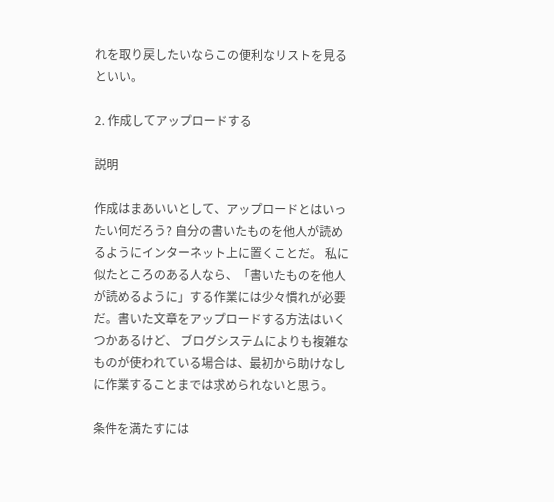れを取り戻したいならこの便利なリストを見るといい。

2. 作成してアップロードする

説明

作成はまあいいとして、アップロードとはいったい何だろう? 自分の書いたものを他人が読めるようにインターネット上に置くことだ。 私に似たところのある人なら、「書いたものを他人が読めるように」する作業には少々慣れが必要だ。書いた文章をアップロードする方法はいくつかあるけど、 ブログシステムによりも複雑なものが使われている場合は、最初から助けなしに作業することまでは求められないと思う。

条件を満たすには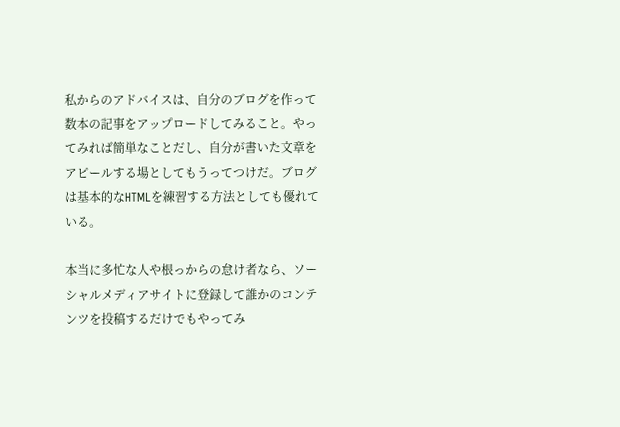私からのアドバイスは、自分のブログを作って数本の記事をアップロードしてみること。やってみれば簡単なことだし、自分が書いた文章をアピールする場としてもうってつけだ。ブログは基本的なHTMLを練習する方法としても優れている。

本当に多忙な人や根っからの怠け者なら、ソーシャルメディアサイトに登録して誰かのコンテンツを投稿するだけでもやってみ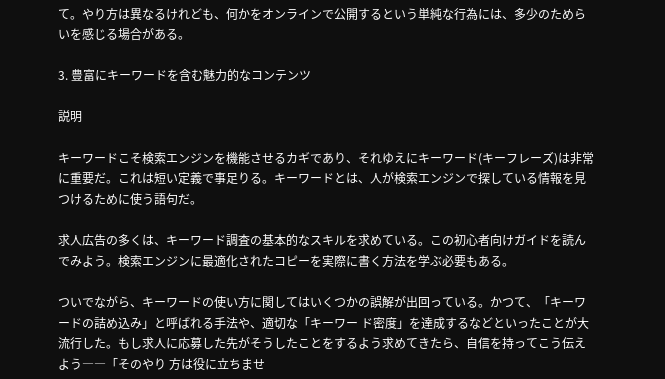て。やり方は異なるけれども、何かをオンラインで公開するという単純な行為には、多少のためらいを感じる場合がある。

3. 豊富にキーワードを含む魅力的なコンテンツ

説明

キーワードこそ検索エンジンを機能させるカギであり、それゆえにキーワード(キーフレーズ)は非常に重要だ。これは短い定義で事足りる。キーワードとは、人が検索エンジンで探している情報を見つけるために使う語句だ。

求人広告の多くは、キーワード調査の基本的なスキルを求めている。この初心者向けガイドを読んでみよう。検索エンジンに最適化されたコピーを実際に書く方法を学ぶ必要もある。

ついでながら、キーワードの使い方に関してはいくつかの誤解が出回っている。かつて、「キーワードの詰め込み」と呼ばれる手法や、適切な「キーワー ド密度」を達成するなどといったことが大流行した。もし求人に応募した先がそうしたことをするよう求めてきたら、自信を持ってこう伝えよう――「そのやり 方は役に立ちませ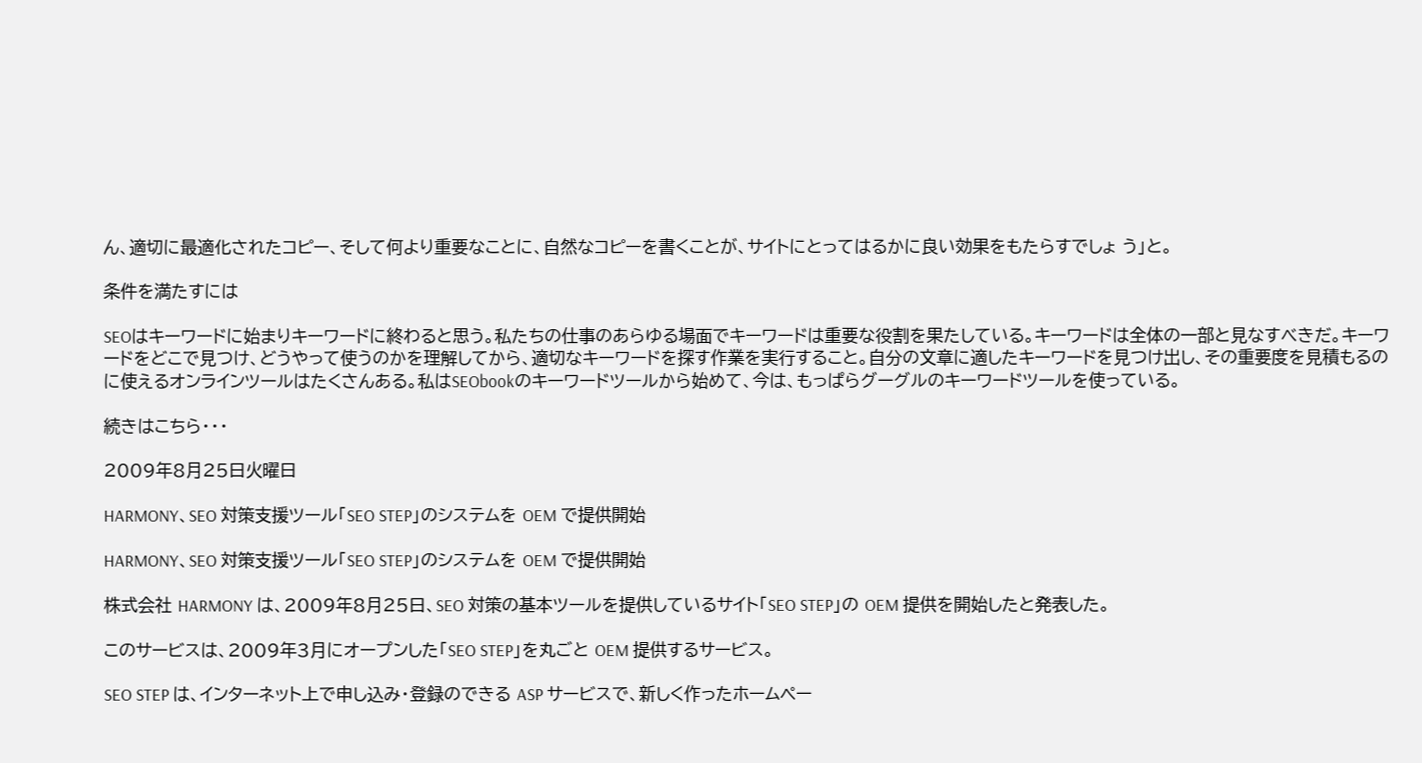ん、適切に最適化されたコピー、そして何より重要なことに、自然なコピーを書くことが、サイトにとってはるかに良い効果をもたらすでしょ う」と。

条件を満たすには

SEOはキーワードに始まりキーワードに終わると思う。私たちの仕事のあらゆる場面でキーワードは重要な役割を果たしている。キーワードは全体の一部と見なすべきだ。キーワードをどこで見つけ、どうやって使うのかを理解してから、適切なキーワードを探す作業を実行すること。自分の文章に適したキーワードを見つけ出し、その重要度を見積もるのに使えるオンラインツールはたくさんある。私はSEObookのキーワードツールから始めて、今は、もっぱらグーグルのキーワードツールを使っている。

続きはこちら・・・

2009年8月25日火曜日

HARMONY、SEO 対策支援ツール「SEO STEP」のシステムを OEM で提供開始

HARMONY、SEO 対策支援ツール「SEO STEP」のシステムを OEM で提供開始

株式会社 HARMONY は、2009年8月25日、SEO 対策の基本ツールを提供しているサイト「SEO STEP」の OEM 提供を開始したと発表した。

このサービスは、2009年3月にオープンした「SEO STEP」を丸ごと OEM 提供するサービス。

SEO STEP は、インターネット上で申し込み・登録のできる ASP サービスで、新しく作ったホームペー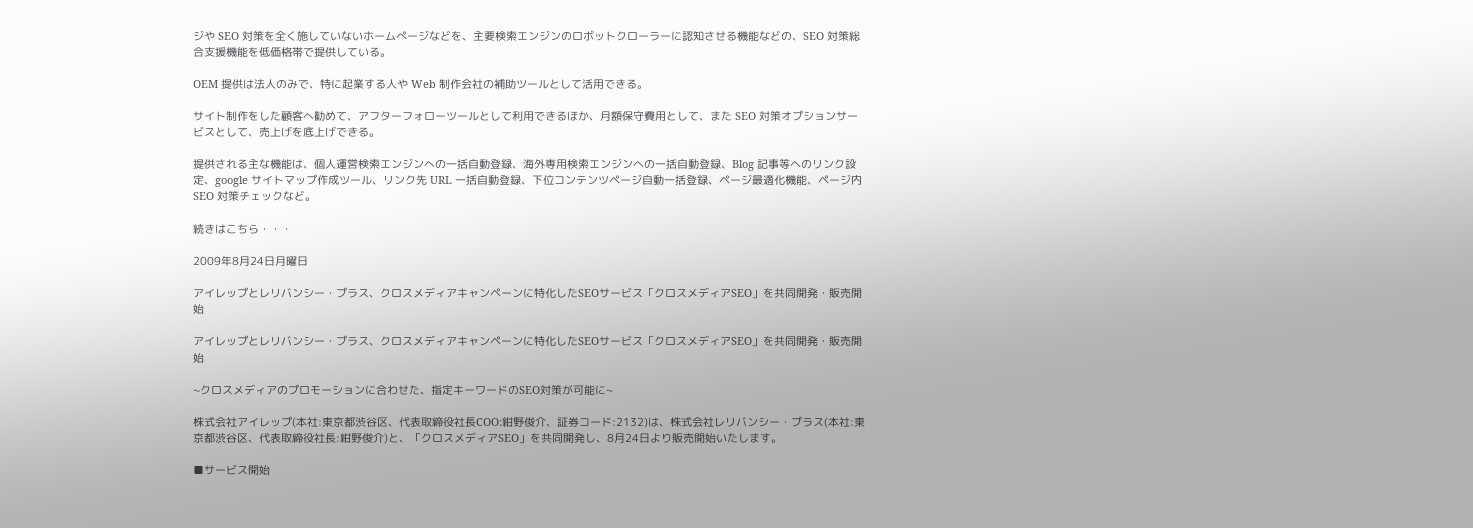ジや SEO 対策を全く施していないホームぺージなどを、主要検索エンジンのロボットクローラーに認知させる機能などの、SEO 対策総合支援機能を低価格帯で提供している。

OEM 提供は法人のみで、特に起業する人や Web 制作会社の補助ツールとして活用できる。

サイト制作をした顧客へ勧めて、アフターフォローツールとして利用できるほか、月額保守費用として、また SEO 対策オプションサービスとして、売上げを底上げできる。

提供される主な機能は、個人運営検索エンジンへの一括自動登録、海外専用検索エンジンへの一括自動登録、Blog 記事等へのリンク設定、google サイトマップ作成ツール、リンク先 URL 一括自動登録、下位コンテンツページ自動一括登録、ページ最適化機能、ページ内 SEO 対策チェックなど。

続きはこちら・・・

2009年8月24日月曜日

アイレップとレリバンシー・プラス、クロスメディアキャンペーンに特化したSEOサービス「クロスメディアSEO」を共同開発・販売開始

アイレップとレリバンシー・プラス、クロスメディアキャンペーンに特化したSEOサービス「クロスメディアSEO」を共同開発・販売開始

~クロスメディアのプロモーションに合わせた、指定キーワードのSEO対策が可能に~

株式会社アイレップ(本社:東京都渋谷区、代表取締役社長COO:紺野俊介、証券コード:2132)は、株式会社レリバンシー・プラス(本社:東京都渋谷区、代表取締役社長:紺野俊介)と、「クロスメディアSEO」を共同開発し、8月24日より販売開始いたします。

■サービス開始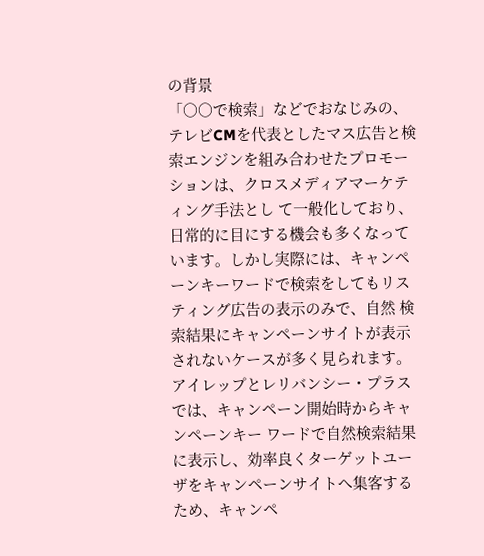の背景
「○○で検索」などでおなじみの、テレビCMを代表としたマス広告と検索エンジンを組み合わせたプロモーションは、クロスメディアマーケティング手法とし て一般化しており、日常的に目にする機会も多くなっています。しかし実際には、キャンペーンキーワードで検索をしてもリスティング広告の表示のみで、自然 検索結果にキャンペーンサイトが表示されないケースが多く見られます。アイレップとレリバンシー・プラスでは、キャンペーン開始時からキャンペーンキー ワードで自然検索結果に表示し、効率良くターゲットユーザをキャンペーンサイトへ集客するため、キャンペ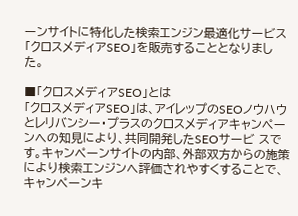ーンサイトに特化した検索エンジン最適化サービス 「クロスメディアSEO」を販売することとなりました。

■「クロスメディアSEO」とは
「クロスメディアSEO」は、アイレップのSEOノウハウとレリバンシー・プラスのクロスメディアキャンペーンへの知見により、共同開発したSEOサービ スです。キャンペーンサイトの内部、外部双方からの施策により検索エンジンへ評価されやすくすることで、キャンペーンキ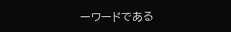ーワードである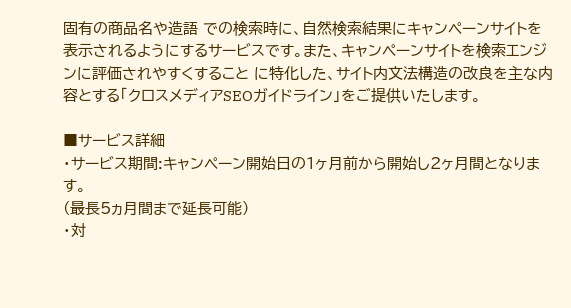固有の商品名や造語 での検索時に、自然検索結果にキャンペーンサイトを表示されるようにするサービスです。また、キャンペーンサイトを検索エンジンに評価されやすくすること に特化した、サイト内文法構造の改良を主な内容とする「クロスメディアSEOガイドライン」をご提供いたします。

■サービス詳細
・サービス期間:キャンペーン開始日の1ヶ月前から開始し2ヶ月間となります。
(最長5ヵ月間まで延長可能)
・対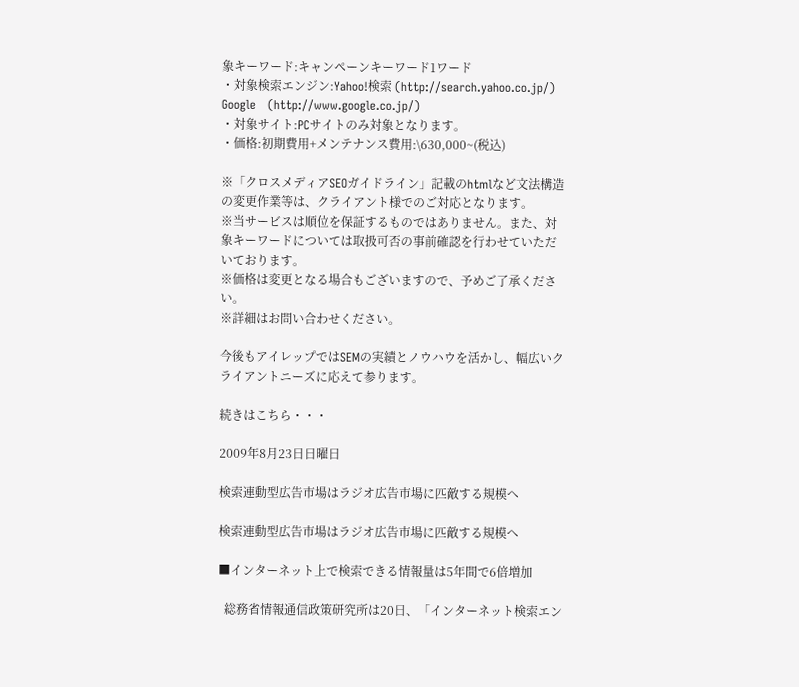象キーワード:キャンペーンキーワード1ワード
・対象検索エンジン:Yahoo!検索 (http://search.yahoo.co.jp/)
Google   (http://www.google.co.jp/)
・対象サイト:PCサイトのみ対象となります。
・価格:初期費用+メンテナンス費用:\630,000~(税込)

※「クロスメディアSEOガイドライン」記載のhtmlなど文法構造の変更作業等は、クライアント様でのご対応となります。
※当サービスは順位を保証するものではありません。また、対象キーワードについては取扱可否の事前確認を行わせていただいております。
※価格は変更となる場合もございますので、予めご了承ください。
※詳細はお問い合わせください。

今後もアイレップではSEMの実績とノウハウを活かし、幅広いクライアントニーズに応えて参ります。

続きはこちら・・・

2009年8月23日日曜日

検索連動型広告市場はラジオ広告市場に匹敵する規模へ

検索連動型広告市場はラジオ広告市場に匹敵する規模へ

■インターネット上で検索できる情報量は5年間で6倍増加

  総務省情報通信政策研究所は20日、「インターネット検索エン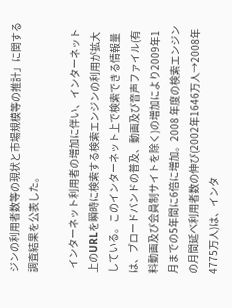ジンの利用者数等の現状と市場規模等の推計」に関する調査結果を公表した。

  インターネット利用者の増加に伴い、インターネット上のURLを瞬時に検索する検索エンジンの利用が拡大している。このインターネット上で検索できる情報量は、ブロードバンドの普及、動画及び音声ファイル(有料動画及び会員制サイトを除く)の増加により2009年1月までの5年間に6倍に増加。2008 年度の検索エンジンの月間延べ利用者数の伸び(2002年1646万人→2008年4775万人)は、インタ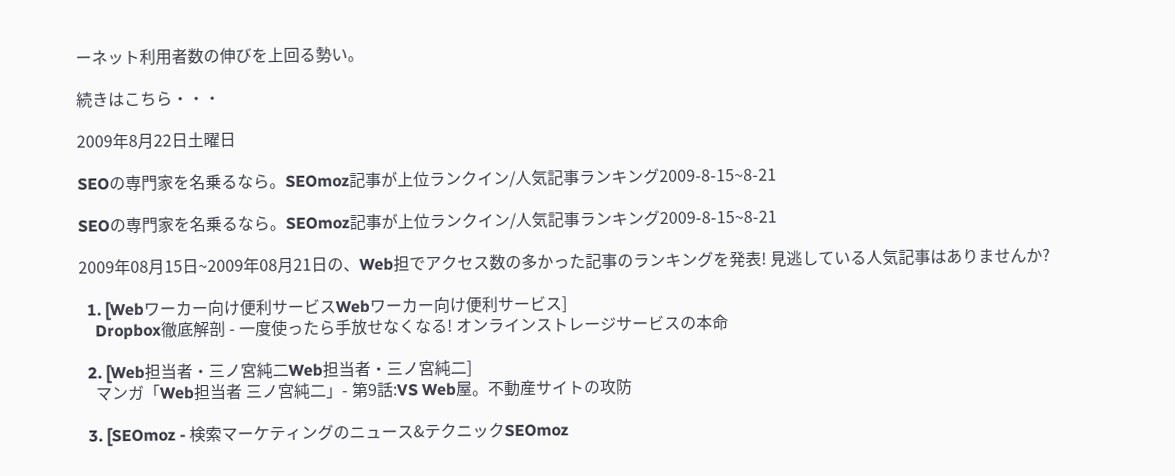ーネット利用者数の伸びを上回る勢い。

続きはこちら・・・

2009年8月22日土曜日

SEOの専門家を名乗るなら。SEOmoz記事が上位ランクイン/人気記事ランキング2009-8-15~8-21

SEOの専門家を名乗るなら。SEOmoz記事が上位ランクイン/人気記事ランキング2009-8-15~8-21

2009年08月15日~2009年08月21日の、Web担でアクセス数の多かった記事のランキングを発表! 見逃している人気記事はありませんか?

  1. [Webワーカー向け便利サービスWebワーカー向け便利サービス]
    Dropbox徹底解剖 - 一度使ったら手放せなくなる! オンラインストレージサービスの本命

  2. [Web担当者・三ノ宮純二Web担当者・三ノ宮純二]
    マンガ「Web担当者 三ノ宮純二」- 第9話:VS Web屋。不動産サイトの攻防

  3. [SEOmoz - 検索マーケティングのニュース&テクニックSEOmoz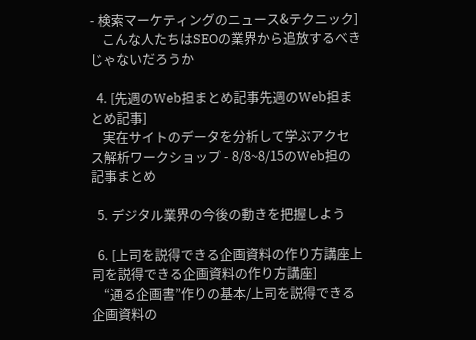- 検索マーケティングのニュース&テクニック]
    こんな人たちはSEOの業界から追放するべきじゃないだろうか

  4. [先週のWeb担まとめ記事先週のWeb担まとめ記事]
    実在サイトのデータを分析して学ぶアクセス解析ワークショップ - 8/8~8/15のWeb担の記事まとめ

  5. デジタル業界の今後の動きを把握しよう

  6. [上司を説得できる企画資料の作り方講座上司を説得できる企画資料の作り方講座]
    “通る企画書”作りの基本/上司を説得できる企画資料の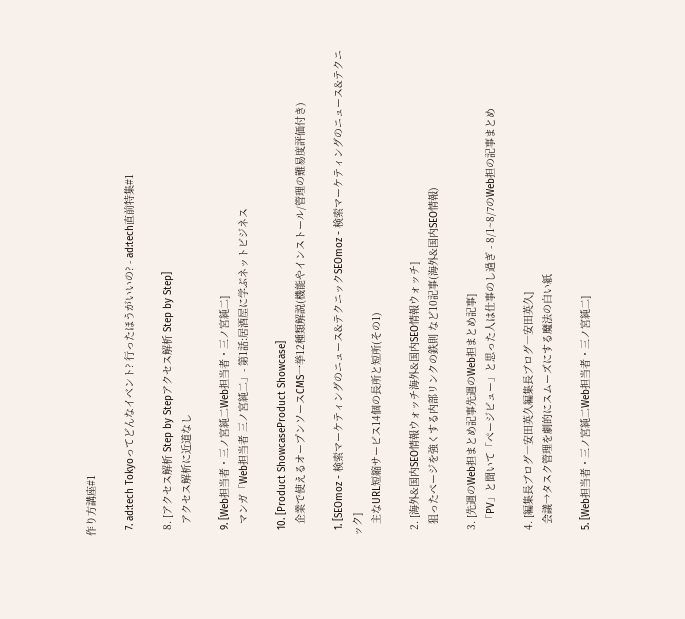作り方講座#1

  7. ad:tech Tokyoってどんなイベント? 行ったほうがいいの? - ad:tech直前特集#1

  8. [アクセス解析 Step by Stepアクセス解析 Step by Step]
    アクセス解析に近道なし

  9. [Web担当者・三ノ宮純二Web担当者・三ノ宮純二]
    マンガ「Web担当者 三ノ宮純二」- 第1話:居酒屋に学ぶネットビジネス

  10. [Product ShowcaseProduct Showcase]
    企業で使えるオープンソースCMS一挙12種類解説(機能やインストール/管理の難易度評価付き)

  1. [SEOmoz - 検索マーケティングのニュース&テクニックSEOmoz - 検索マーケティングのニュース&テクニック]
    主なURL短縮サービス14個の長所と短所(その1)

  2. [海外&国内SEO情報ウォッチ海外&国内SEO情報ウォッチ]
    狙ったページを強くする内部リンクの鉄則 など10記事(海外&国内SEO情報)

  3. [先週のWeb担まとめ記事先週のWeb担まとめ記事]
    「PV」と聞いて「ページビュー」と思った人は仕事のし過ぎ - 8/1~8/7のWeb担の記事まとめ

  4. [編集長ブログ―安田英久編集長ブログ―安田英久]
    会議→タスク管理を劇的にスムーズにする魔法の白い紙

  5. [Web担当者・三ノ宮純二Web担当者・三ノ宮純二]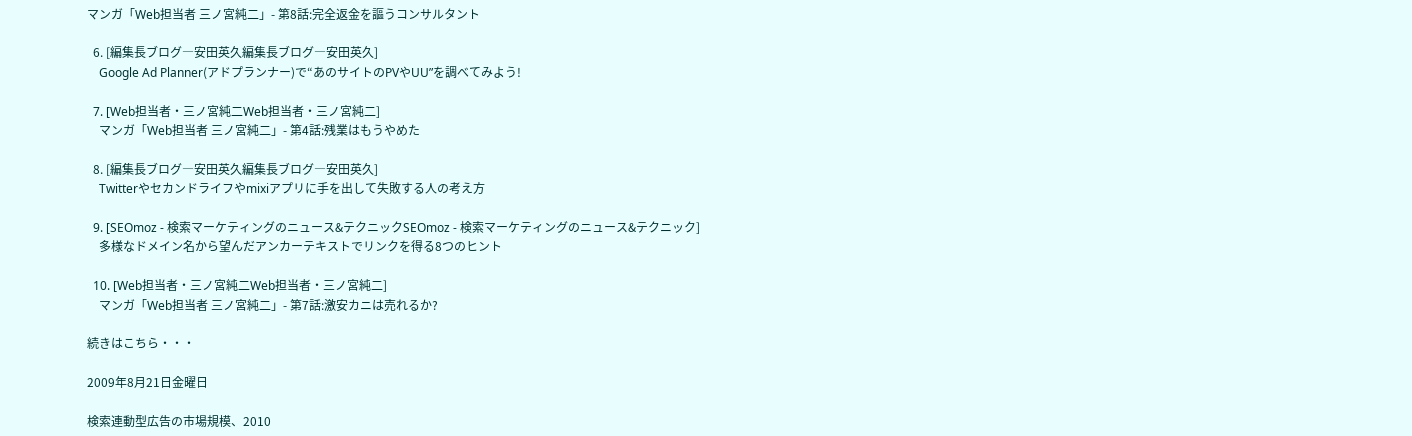マンガ「Web担当者 三ノ宮純二」- 第8話:完全返金を謳うコンサルタント

  6. [編集長ブログ―安田英久編集長ブログ―安田英久]
    Google Ad Planner(アドプランナー)で“あのサイトのPVやUU”を調べてみよう!

  7. [Web担当者・三ノ宮純二Web担当者・三ノ宮純二]
    マンガ「Web担当者 三ノ宮純二」- 第4話:残業はもうやめた

  8. [編集長ブログ―安田英久編集長ブログ―安田英久]
    Twitterやセカンドライフやmixiアプリに手を出して失敗する人の考え方

  9. [SEOmoz - 検索マーケティングのニュース&テクニックSEOmoz - 検索マーケティングのニュース&テクニック]
    多様なドメイン名から望んだアンカーテキストでリンクを得る8つのヒント

  10. [Web担当者・三ノ宮純二Web担当者・三ノ宮純二]
    マンガ「Web担当者 三ノ宮純二」- 第7話:激安カニは売れるか?

続きはこちら・・・

2009年8月21日金曜日

検索連動型広告の市場規模、2010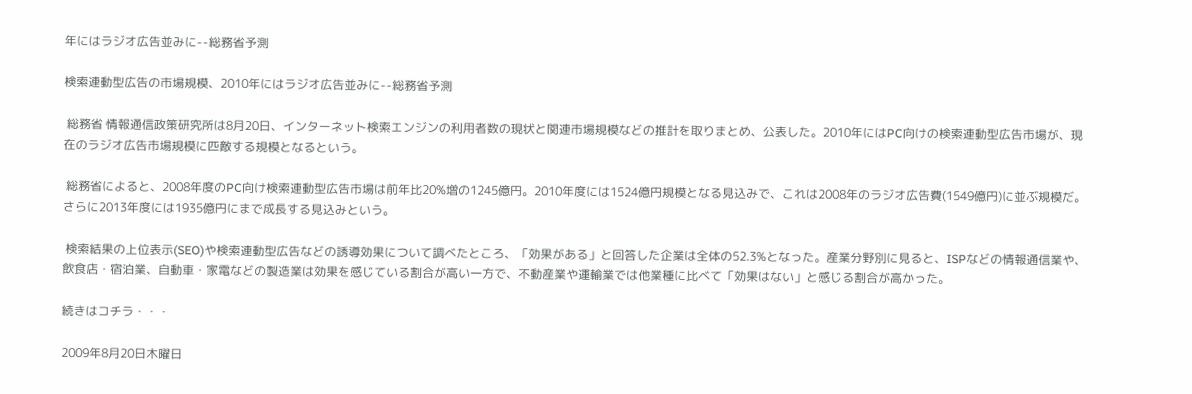年にはラジオ広告並みに--総務省予測

検索連動型広告の市場規模、2010年にはラジオ広告並みに--総務省予測

 総務省 情報通信政策研究所は8月20日、インターネット検索エンジンの利用者数の現状と関連市場規模などの推計を取りまとめ、公表した。2010年にはPC向けの検索連動型広告市場が、現在のラジオ広告市場規模に匹敵する規模となるという。

 総務省によると、2008年度のPC向け検索連動型広告市場は前年比20%増の1245億円。2010年度には1524億円規模となる見込みで、これは2008年のラジオ広告費(1549億円)に並ぶ規模だ。さらに2013年度には1935億円にまで成長する見込みという。

 検索結果の上位表示(SEO)や検索連動型広告などの誘導効果について調べたところ、「効果がある」と回答した企業は全体の52.3%となった。産業分野別に見ると、ISPなどの情報通信業や、飲食店・宿泊業、自動車・家電などの製造業は効果を感じている割合が高い一方で、不動産業や運輸業では他業種に比べて「効果はない」と感じる割合が高かった。

続きはコチラ・・・

2009年8月20日木曜日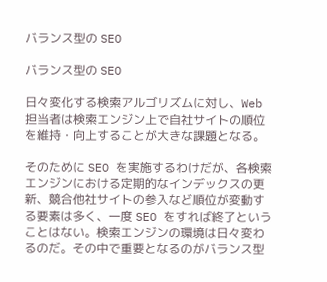バランス型の SEO

バランス型の SEO

日々変化する検索アルゴリズムに対し、Web 担当者は検索エンジン上で自社サイトの順位を維持・向上することが大きな課題となる。

そのために SEO を実施するわけだが、各検索エンジンにおける定期的なインデックスの更新、競合他社サイトの参入など順位が変動する要素は多く、一度 SEO をすれば終了ということはない。検索エンジンの環境は日々変わるのだ。その中で重要となるのがバランス型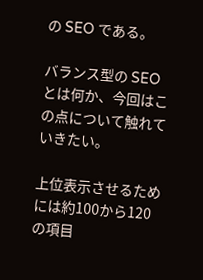の SEO である。

バランス型の SEO とは何か、今回はこの点について触れていきたい。

上位表示させるためには約100から120の項目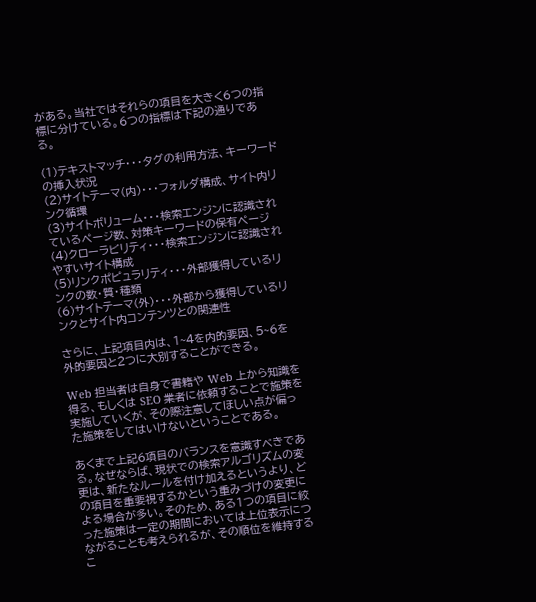がある。当社ではそれらの項目を大きく6つの指標に分けている。6つの指標は下記の通りである。

(1)テキストマッチ・・・タグの利用方法、キーワードの挿入状況
(2)サイトテーマ(内)・・・フォルダ構成、サイト内リンク循環
(3)サイトボリューム・・・検索エンジンに認識されているページ数、対策キーワードの保有ページ
(4)クローラビリティ・・・検索エンジンに認識されやすいサイト構成
(5)リンクポピュラリティ・・・外部獲得しているリンクの数・質・種類
(6)サイトテーマ(外)・・・外部から獲得しているリンクとサイト内コンテンツとの関連性

さらに、上記項目内は、1~4を内的要因、5~6を外的要因と2つに大別することができる。

Web 担当者は自身で書籍や Web 上から知識を得る、もしくは SEO 業者に依頼することで施策を実施していくが、その際注意してほしい点が偏った施策をしてはいけないということである。

あくまで上記6項目のバランスを意識すべきである。なぜならば、現状での検索アルゴリズムの変更は、新たなルールを付け加えるというより、どの項目を重要視するかという重みづけの変更による場合が多い。そのため、ある1つの項目に絞った施策は一定の期間においては上位表示につながることも考えられるが、その順位を維持するこ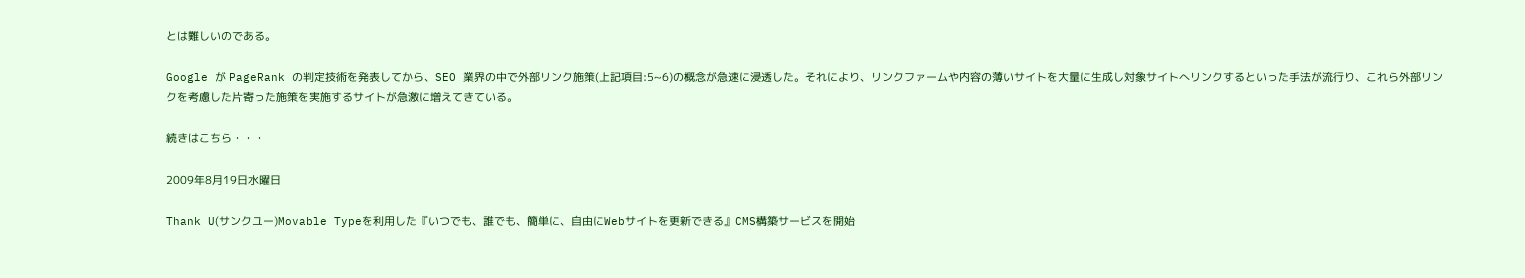とは難しいのである。

Google が PageRank の判定技術を発表してから、SEO 業界の中で外部リンク施策(上記項目:5~6)の概念が急速に浸透した。それにより、リンクファームや内容の薄いサイトを大量に生成し対象サイトへリンクするといった手法が流行り、これら外部リンクを考慮した片寄った施策を実施するサイトが急激に増えてきている。

続きはこちら・・・

2009年8月19日水曜日

Thank U(サンクユー)Movable Typeを利用した『いつでも、誰でも、簡単に、自由にWebサイトを更新できる』CMS構築サービスを開始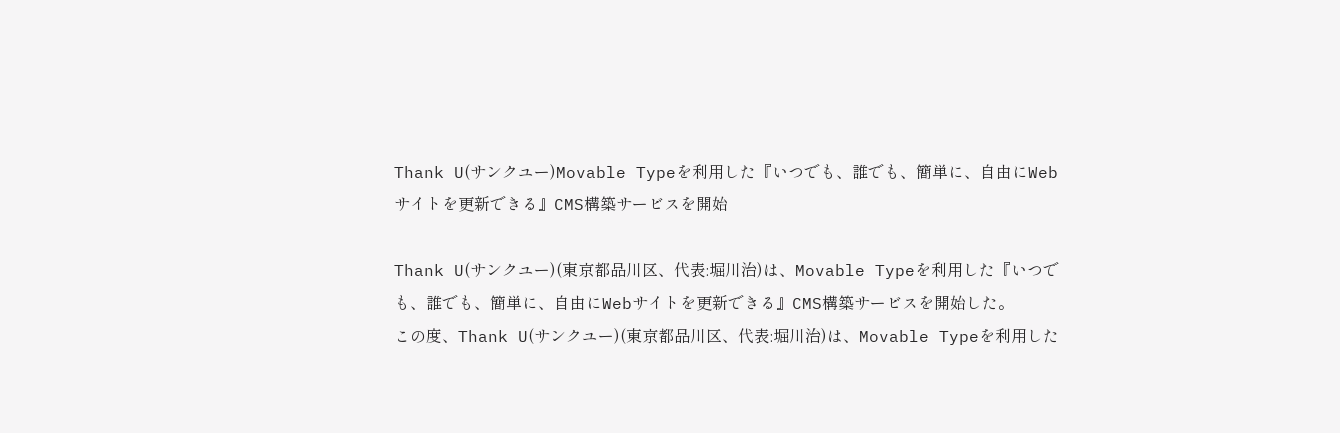Thank U(サンクユー)Movable Typeを利用した『いつでも、誰でも、簡単に、自由にWebサイトを更新できる』CMS構築サービスを開始

Thank U(サンクユー)(東京都品川区、代表:堀川治)は、Movable Typeを利用した『いつでも、誰でも、簡単に、自由にWebサイトを更新できる』CMS構築サービスを開始した。
この度、Thank U(サンクユー)(東京都品川区、代表:堀川治)は、Movable Typeを利用した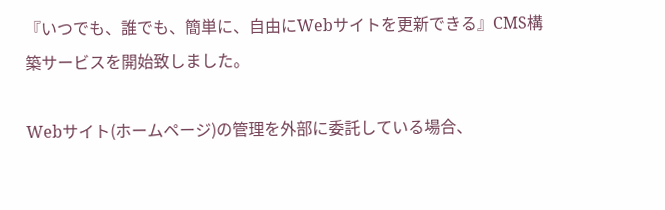『いつでも、誰でも、簡単に、自由にWebサイトを更新できる』CMS構築サービスを開始致しました。

Webサイト(ホームページ)の管理を外部に委託している場合、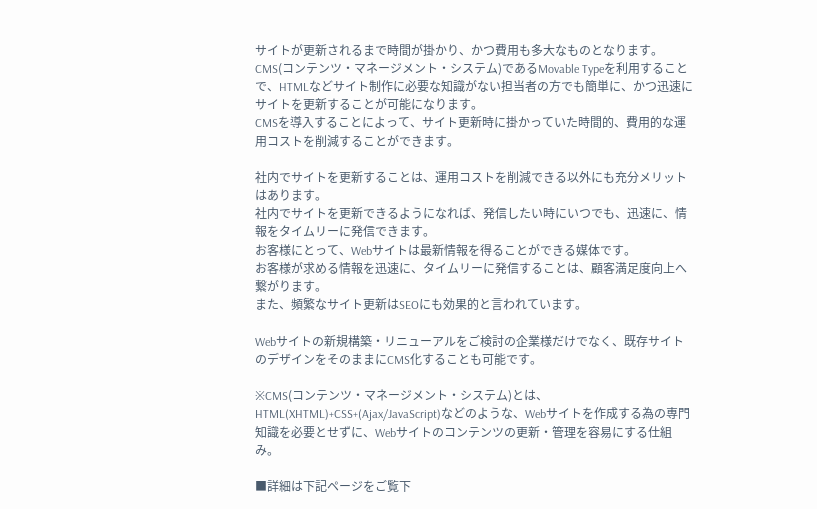サイトが更新されるまで時間が掛かり、かつ費用も多大なものとなります。
CMS(コンテンツ・マネージメント・システム)であるMovable Typeを利用することで、HTMLなどサイト制作に必要な知識がない担当者の方でも簡単に、かつ迅速にサイトを更新することが可能になります。
CMSを導入することによって、サイト更新時に掛かっていた時間的、費用的な運用コストを削減することができます。

社内でサイトを更新することは、運用コストを削減できる以外にも充分メリットはあります。
社内でサイトを更新できるようになれば、発信したい時にいつでも、迅速に、情報をタイムリーに発信できます。
お客様にとって、Webサイトは最新情報を得ることができる媒体です。
お客様が求める情報を迅速に、タイムリーに発信することは、顧客満足度向上へ繋がります。
また、頻繁なサイト更新はSEOにも効果的と言われています。

Webサイトの新規構築・リニューアルをご検討の企業様だけでなく、既存サイトのデザインをそのままにCMS化することも可能です。

※CMS(コンテンツ・マネージメント・システム)とは、HTML(XHTML)+CSS+(Ajax/JavaScript)などのような、Webサイトを作成する為の専門知識を必要とせずに、Webサイトのコンテンツの更新・管理を容易にする仕組み。

■詳細は下記ページをご覧下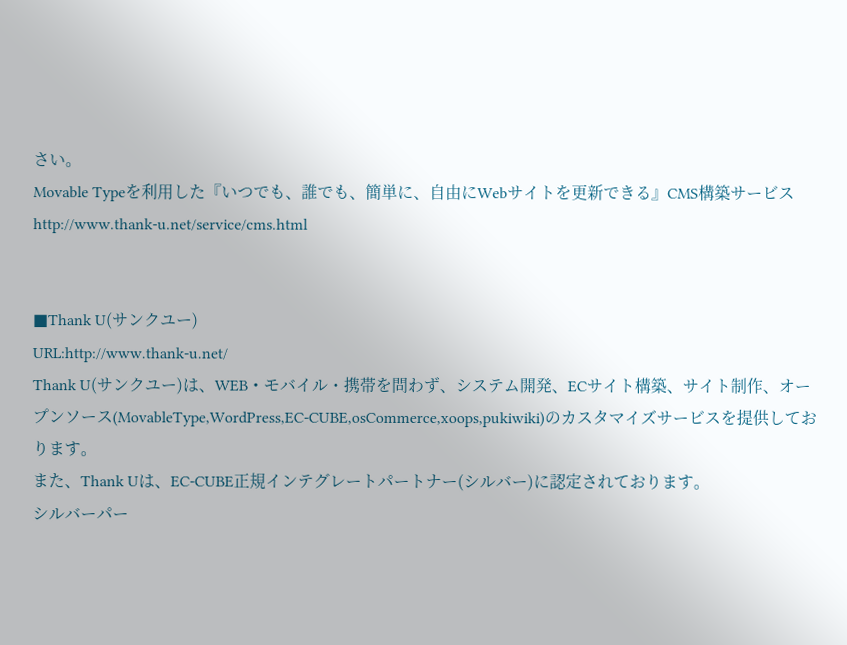さい。
Movable Typeを利用した『いつでも、誰でも、簡単に、自由にWebサイトを更新できる』CMS構築サービス
http://www.thank-u.net/service/cms.html


■Thank U(サンクユー)
URL:http://www.thank-u.net/
Thank U(サンクユー)は、WEB・モバイル・携帯を問わず、システム開発、ECサイト構築、サイト制作、オープンソース(MovableType,WordPress,EC-CUBE,osCommerce,xoops,pukiwiki)のカスタマイズサービスを提供しております。
また、Thank Uは、EC-CUBE正規インテグレートパートナー(シルバー)に認定されております。
シルバーパー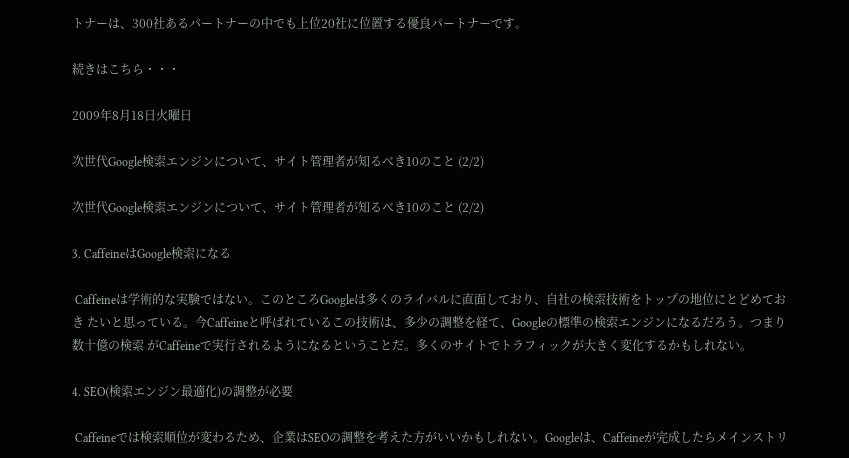トナーは、300社あるパートナーの中でも上位20社に位置する優良パートナーです。

続きはこちら・・・

2009年8月18日火曜日

次世代Google検索エンジンについて、サイト管理者が知るべき10のこと (2/2)

次世代Google検索エンジンについて、サイト管理者が知るべき10のこと (2/2)

3. CaffeineはGoogle検索になる

 Caffeineは学術的な実験ではない。このところGoogleは多くのライバルに直面しており、自社の検索技術をトップの地位にとどめておき たいと思っている。今Caffeineと呼ばれているこの技術は、多少の調整を経て、Googleの標準の検索エンジンになるだろう。つまり数十億の検索 がCaffeineで実行されるようになるということだ。多くのサイトでトラフィックが大きく変化するかもしれない。

4. SEO(検索エンジン最適化)の調整が必要

 Caffeineでは検索順位が変わるため、企業はSEOの調整を考えた方がいいかもしれない。Googleは、Caffeineが完成したらメインストリ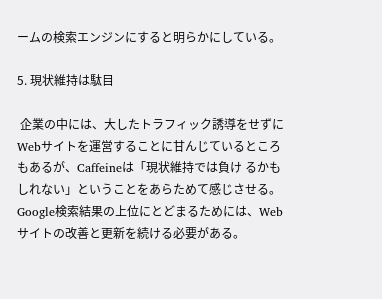ームの検索エンジンにすると明らかにしている。

5. 現状維持は駄目

 企業の中には、大したトラフィック誘導をせずにWebサイトを運営することに甘んじているところもあるが、Caffeineは「現状維持では負け るかもしれない」ということをあらためて感じさせる。Google検索結果の上位にとどまるためには、Webサイトの改善と更新を続ける必要がある。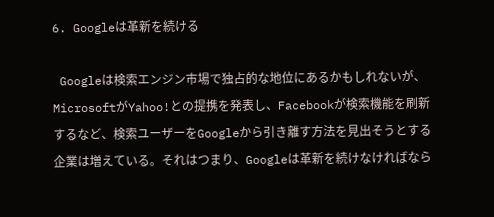6. Googleは革新を続ける

 Googleは検索エンジン市場で独占的な地位にあるかもしれないが、MicrosoftがYahoo!との提携を発表し、Facebookが検索機能を刷新するなど、検索ユーザーをGoogleから引き離す方法を見出そうとする企業は増えている。それはつまり、Googleは革新を続けなければなら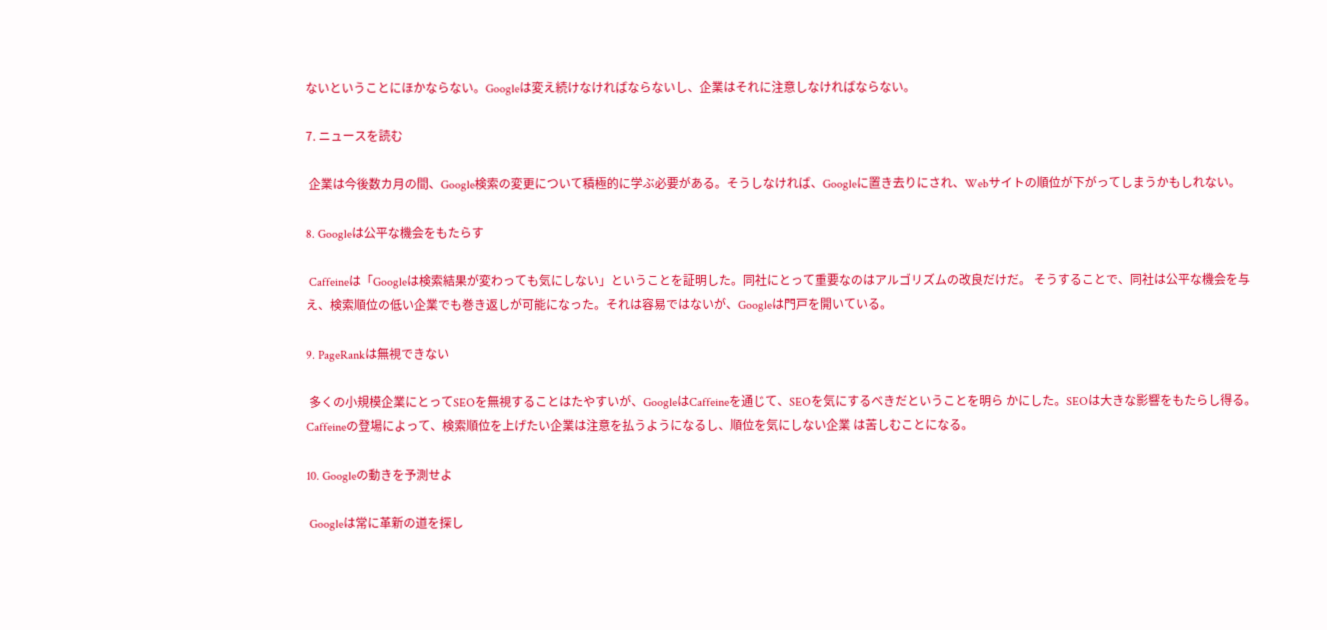ないということにほかならない。Googleは変え続けなければならないし、企業はそれに注意しなければならない。

7. ニュースを読む

 企業は今後数カ月の間、Google検索の変更について積極的に学ぶ必要がある。そうしなければ、Googleに置き去りにされ、Webサイトの順位が下がってしまうかもしれない。

8. Googleは公平な機会をもたらす

 Caffeineは「Googleは検索結果が変わっても気にしない」ということを証明した。同社にとって重要なのはアルゴリズムの改良だけだ。 そうすることで、同社は公平な機会を与え、検索順位の低い企業でも巻き返しが可能になった。それは容易ではないが、Googleは門戸を開いている。

9. PageRankは無視できない

 多くの小規模企業にとってSEOを無視することはたやすいが、GoogleはCaffeineを通じて、SEOを気にするべきだということを明ら かにした。SEOは大きな影響をもたらし得る。Caffeineの登場によって、検索順位を上げたい企業は注意を払うようになるし、順位を気にしない企業 は苦しむことになる。

10. Googleの動きを予測せよ

 Googleは常に革新の道を探し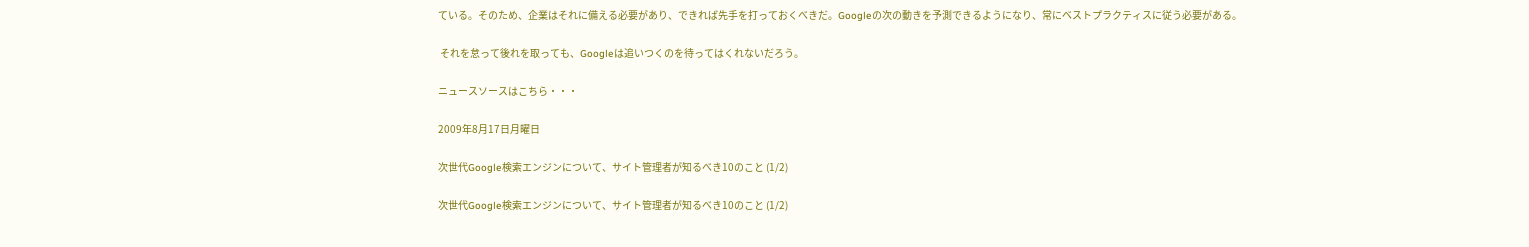ている。そのため、企業はそれに備える必要があり、できれば先手を打っておくべきだ。Googleの次の動きを予測できるようになり、常にベストプラクティスに従う必要がある。

 それを怠って後れを取っても、Googleは追いつくのを待ってはくれないだろう。

ニュースソースはこちら・・・

2009年8月17日月曜日

次世代Google検索エンジンについて、サイト管理者が知るべき10のこと (1/2)

次世代Google検索エンジンについて、サイト管理者が知るべき10のこと (1/2)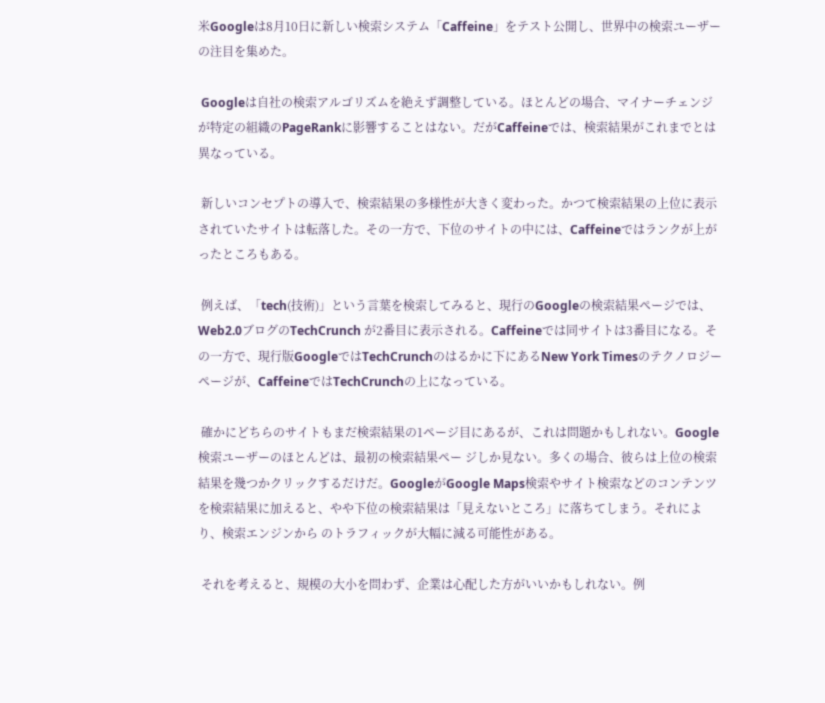米Googleは8月10日に新しい検索システム「Caffeine」をテスト公開し、世界中の検索ユーザーの注目を集めた。

 Googleは自社の検索アルゴリズムを絶えず調整している。ほとんどの場合、マイナーチェンジが特定の組織のPageRankに影響することはない。だがCaffeineでは、検索結果がこれまでとは異なっている。

 新しいコンセプトの導入で、検索結果の多様性が大きく変わった。かつて検索結果の上位に表示されていたサイトは転落した。その一方で、下位のサイトの中には、Caffeineではランクが上がったところもある。

 例えば、「tech(技術)」という言葉を検索してみると、現行のGoogleの検索結果ページでは、Web2.0ブログのTechCrunch が2番目に表示される。Caffeineでは同サイトは3番目になる。その一方で、現行版GoogleではTechCrunchのはるかに下にあるNew York Timesのテクノロジーページが、CaffeineではTechCrunchの上になっている。

 確かにどちらのサイトもまだ検索結果の1ページ目にあるが、これは問題かもしれない。Google検索ユーザーのほとんどは、最初の検索結果ペー ジしか見ない。多くの場合、彼らは上位の検索結果を幾つかクリックするだけだ。GoogleがGoogle Maps検索やサイト検索などのコンテンツを検索結果に加えると、やや下位の検索結果は「見えないところ」に落ちてしまう。それにより、検索エンジンから のトラフィックが大幅に減る可能性がある。

 それを考えると、規模の大小を問わず、企業は心配した方がいいかもしれない。例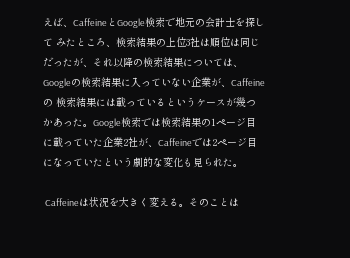えば、CaffeineとGoogle検索で地元の会計士を探して みたところ、検索結果の上位3社は順位は同じだったが、それ以降の検索結果については、Googleの検索結果に入っていない企業が、Caffeineの 検索結果には載っているというケースが幾つかあった。Google検索では検索結果の1ページ目に載っていた企業2社が、Caffeineでは2ページ目 になっていたという劇的な変化も見られた。

 Caffeineは状況を大きく変える。そのことは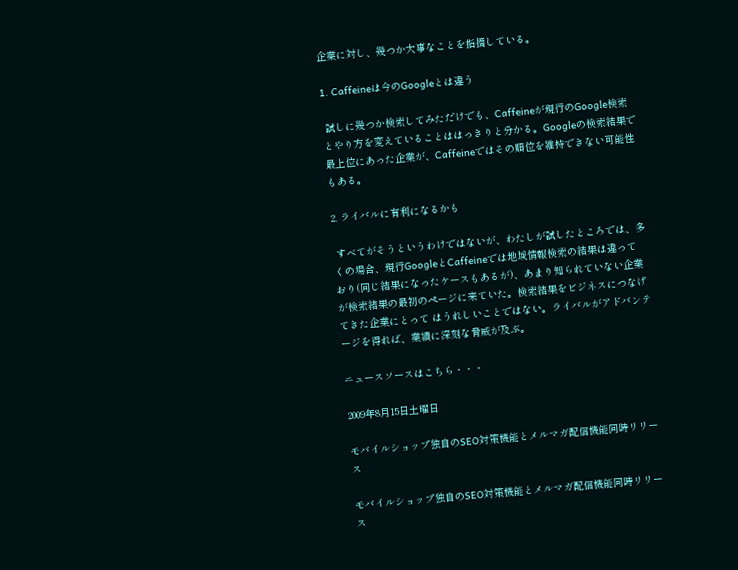企業に対し、幾つか大事なことを指摘している。

1. Caffeineは今のGoogleとは違う

 試しに幾つか検索してみただけでも、Caffeineが現行のGoogle検索とやり方を変えていることははっきりと分かる。Googleの検索結果で最上位にあった企業が、Caffeineではその順位を維持できない可能性もある。

2. ライバルに有利になるかも

 すべてがそうというわけではないが、わたしが試したところでは、多くの場合、現行GoogleとCaffeineでは地域情報検索の結果は違って おり(同じ結果になったケースもあるが)、あまり知られていない企業が検索結果の最初のページに来ていた。検索結果をビジネスにつなげてきた企業にとって はうれしいことではない。ライバルがアドバンテージを得れば、業績に深刻な脅威が及ぶ。

ニュースソースはこちら・・・

2009年8月15日土曜日

モバイルショップ独自のSEO対策機能とメルマガ配信機能同時リリース

モバイルショップ独自のSEO対策機能とメルマガ配信機能同時リリース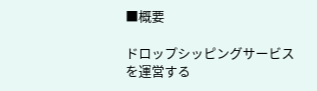■概要

ドロップシッピングサービスを運営する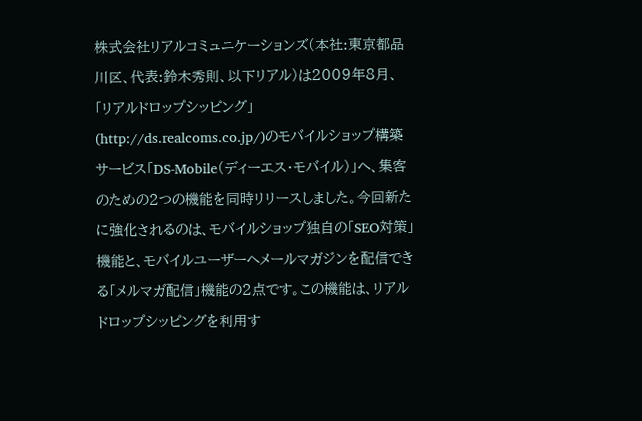株式会社リアルコミュニケーションズ(本社:東京都品川区、代表:鈴木秀則、以下リアル)は2009年8月、「リアルドロップシッピング」(http://ds.realcoms.co.jp/)のモバイルショップ構築サービス「DS-Mobile(ディーエス・モバイル)」へ、集客のための2つの機能を同時リリースしました。今回新たに強化されるのは、モバイルショップ独自の「SEO対策」機能と、モバイルユーザーへメールマガジンを配信できる「メルマガ配信」機能の2点です。この機能は、リアルドロップシッピングを利用す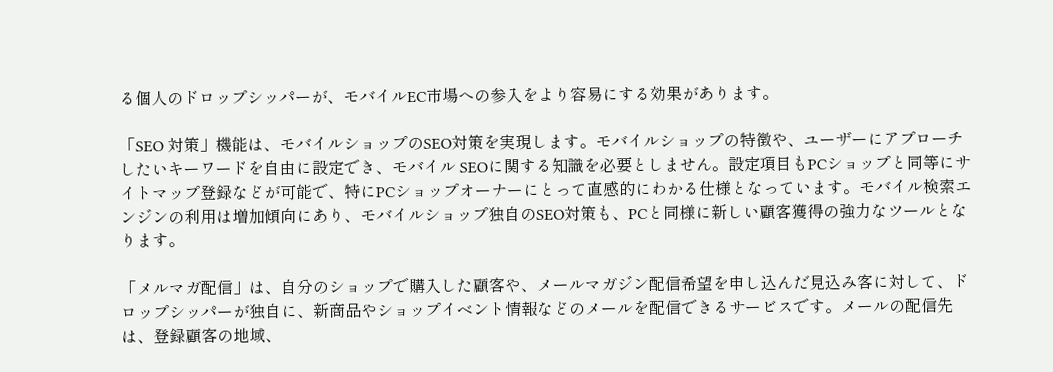る個人のドロップシッパーが、モバイルEC市場への参入をより容易にする効果があります。

「SEO 対策」機能は、モバイルショップのSEO対策を実現します。モバイルショップの特徴や、ユーザーにアプローチしたいキーワードを自由に設定でき、モバイル SEOに関する知識を必要としません。設定項目もPCショップと同等にサイトマップ登録などが可能で、特にPCショップオーナーにとって直感的にわかる仕様となっています。モバイル検索エンジンの利用は増加傾向にあり、モバイルショップ独自のSEO対策も、PCと同様に新しい顧客獲得の強力なツールとなります。

「メルマガ配信」は、自分のショップで購入した顧客や、メールマガジン配信希望を申し込んだ見込み客に対して、ドロップシッパーが独自に、新商品やショップイベント情報などのメールを配信できるサービスです。メールの配信先は、登録顧客の地域、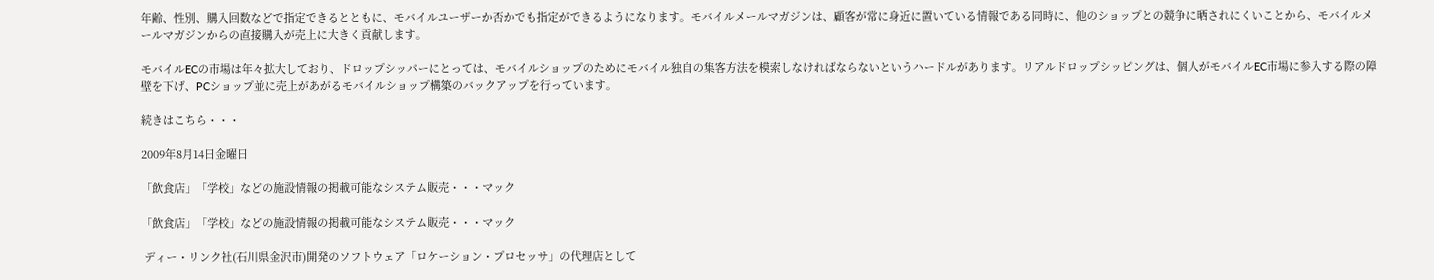年齢、性別、購入回数などで指定できるとともに、モバイルユーザーか否かでも指定ができるようになります。モバイルメールマガジンは、顧客が常に身近に置いている情報である同時に、他のショップとの競争に晒されにくいことから、モバイルメールマガジンからの直接購入が売上に大きく貢献します。

モバイルECの市場は年々拡大しており、ドロップシッパーにとっては、モバイルショップのためにモバイル独自の集客方法を模索しなければならないというハードルがあります。リアルドロップシッピングは、個人がモバイルEC市場に参入する際の障壁を下げ、PCショップ並に売上があがるモバイルショップ構築のバックアップを行っています。

続きはこちら・・・

2009年8月14日金曜日

「飲食店」「学校」などの施設情報の掲載可能なシステム販売・・・マック

「飲食店」「学校」などの施設情報の掲載可能なシステム販売・・・マック

 ディー・リンク社(石川県金沢市)開発のソフトウェア「ロケーション・プロセッサ」の代理店として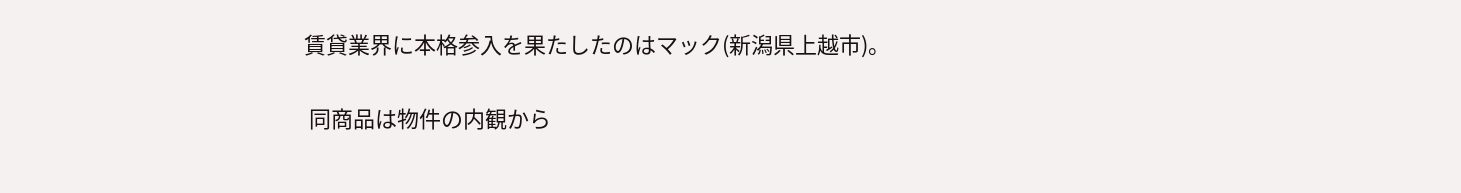賃貸業界に本格参入を果たしたのはマック(新潟県上越市)。

 同商品は物件の内観から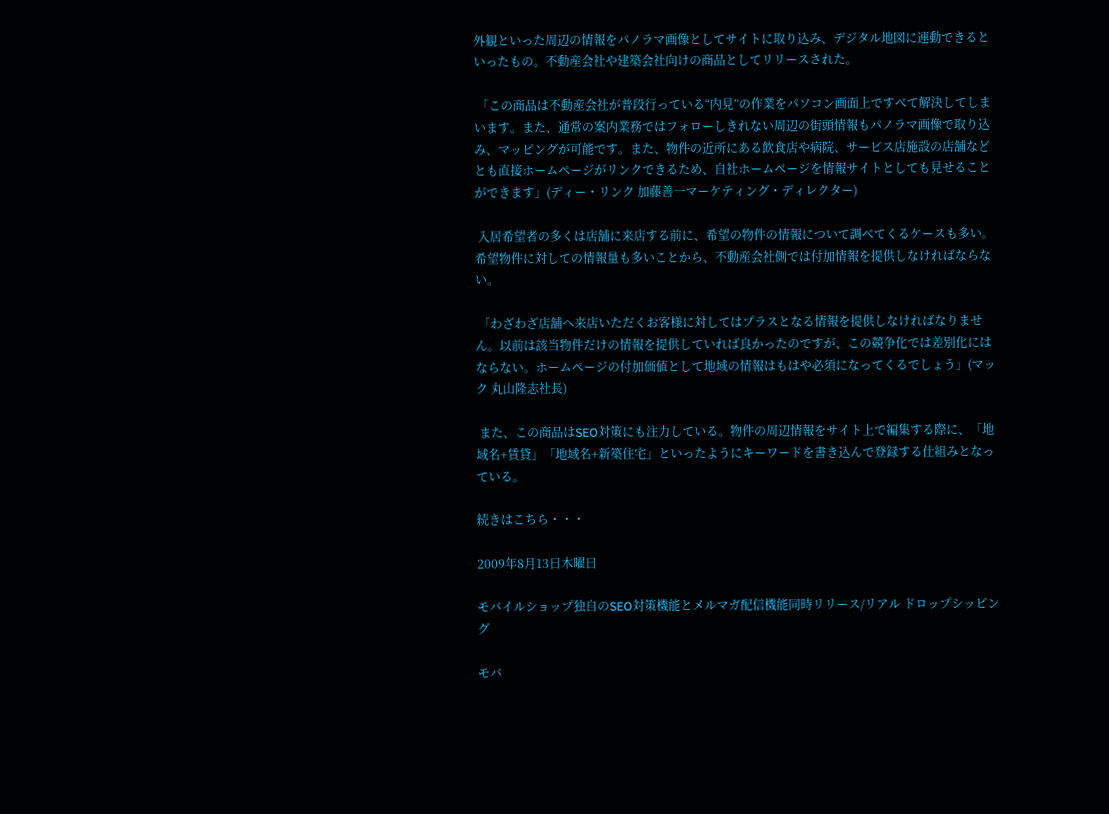外観といった周辺の情報をパノラマ画像としてサイトに取り込み、デジタル地図に連動できるといったもの。不動産会社や建築会社向けの商品としてリリースされた。

 「この商品は不動産会社が普段行っている“内見”の作業をパソコン画面上ですべて解決してしまいます。また、通常の案内業務ではフォローしきれない周辺の街頭情報もパノラマ画像で取り込み、マッピングが可能です。また、物件の近所にある飲食店や病院、サービス店施設の店舗などとも直接ホームページがリンクできるため、自社ホームページを情報サイトとしても見せることができます」(ディー・リンク 加藤善一マーケティング・ディレクター)

 入居希望者の多くは店舗に来店する前に、希望の物件の情報について調べてくるケースも多い。希望物件に対しての情報量も多いことから、不動産会社側では付加情報を提供しなければならない。

 「わざわざ店舗へ来店いただくお客様に対してはプラスとなる情報を提供しなければなりません。以前は該当物件だけの情報を提供していれば良かったのですが、この競争化では差別化にはならない。ホームページの付加価値として地域の情報はもはや必須になってくるでしょう」(マック 丸山隆志社長)

 また、この商品はSEO対策にも注力している。物件の周辺情報をサイト上で編集する際に、「地域名+賃貸」「地域名+新築住宅」といったようにキーワードを書き込んで登録する仕組みとなっている。

続きはこちら・・・

2009年8月13日木曜日

モバイルショップ独自のSEO対策機能とメルマガ配信機能同時リリース/リアル ドロップシッピング

モバ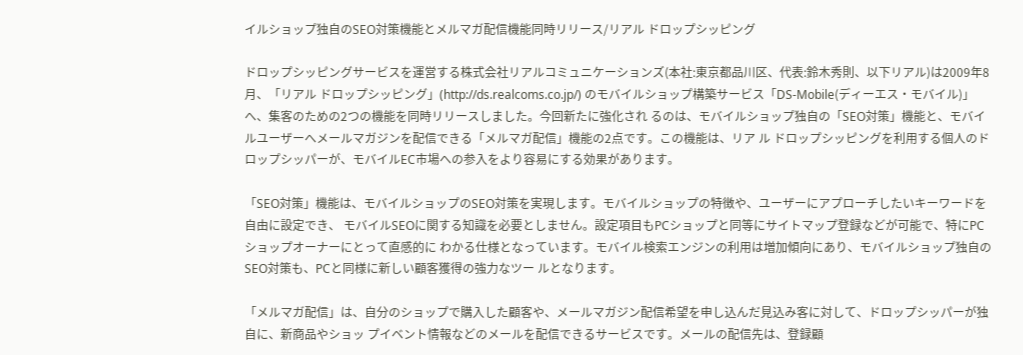イルショップ独自のSEO対策機能とメルマガ配信機能同時リリース/リアル ドロップシッピング

ドロップシッピングサービスを運営する株式会社リアルコミュニケーションズ(本社:東京都品川区、代表:鈴木秀則、以下リアル)は2009年8月、「リアル ドロップシッピング」(http://ds.realcoms.co.jp/) のモバイルショップ構築サービス「DS-Mobile(ディーエス・モバイル)」へ、集客のための2つの機能を同時リリースしました。今回新たに強化され るのは、モバイルショップ独自の「SEO対策」機能と、モバイルユーザーへメールマガジンを配信できる「メルマガ配信」機能の2点です。この機能は、リア ル ドロップシッピングを利用する個人のドロップシッパーが、モバイルEC市場への参入をより容易にする効果があります。

「SEO対策」機能は、モバイルショップのSEO対策を実現します。モバイルショップの特徴や、ユーザーにアプローチしたいキーワードを自由に設定でき、 モバイルSEOに関する知識を必要としません。設定項目もPCショップと同等にサイトマップ登録などが可能で、特にPCショップオーナーにとって直感的に わかる仕様となっています。モバイル検索エンジンの利用は増加傾向にあり、モバイルショップ独自のSEO対策も、PCと同様に新しい顧客獲得の強力なツー ルとなります。

「メルマガ配信」は、自分のショップで購入した顧客や、メールマガジン配信希望を申し込んだ見込み客に対して、ドロップシッパーが独自に、新商品やショッ プイベント情報などのメールを配信できるサービスです。メールの配信先は、登録顧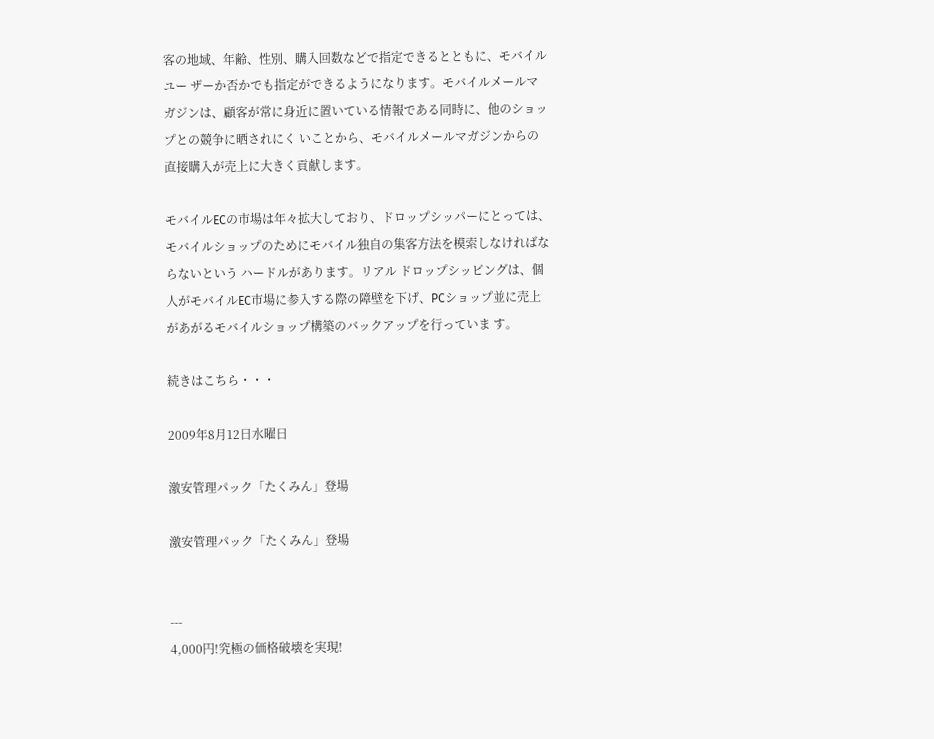客の地域、年齢、性別、購入回数などで指定できるとともに、モバイルユー ザーか否かでも指定ができるようになります。モバイルメールマガジンは、顧客が常に身近に置いている情報である同時に、他のショップとの競争に晒されにく いことから、モバイルメールマガジンからの直接購入が売上に大きく貢献します。

モバイルECの市場は年々拡大しており、ドロップシッパーにとっては、モバイルショップのためにモバイル独自の集客方法を模索しなければならないという ハードルがあります。リアル ドロップシッピングは、個人がモバイルEC市場に参入する際の障壁を下げ、PCショップ並に売上があがるモバイルショップ構築のバックアップを行っていま す。

続きはこちら・・・

2009年8月12日水曜日

激安管理パック「たくみん」登場

激安管理パック「たくみん」登場


---
4,000円!究極の価格破壊を実現!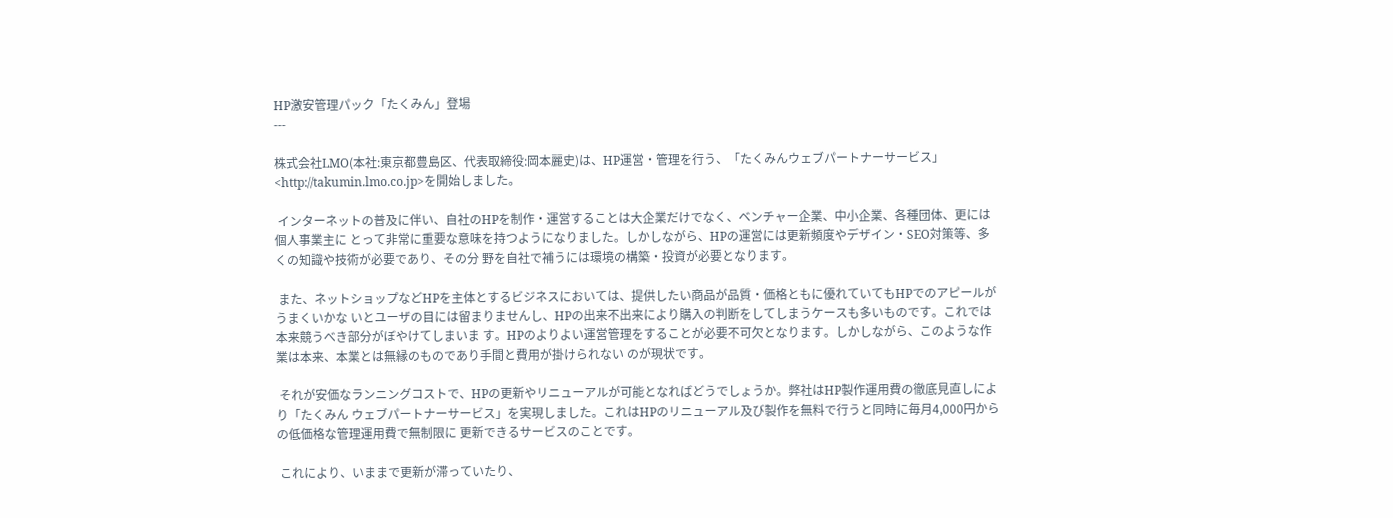HP激安管理パック「たくみん」登場
---

株式会社LMO(本社:東京都豊島区、代表取締役:岡本麗史)は、HP運営・管理を行う、「たくみんウェブパートナーサービス」<http://takumin.lmo.co.jp>を開始しました。

 インターネットの普及に伴い、自社のHPを制作・運営することは大企業だけでなく、ベンチャー企業、中小企業、各種団体、更には個人事業主に とって非常に重要な意味を持つようになりました。しかしながら、HPの運営には更新頻度やデザイン・SEO対策等、多くの知識や技術が必要であり、その分 野を自社で補うには環境の構築・投資が必要となります。

 また、ネットショップなどHPを主体とするビジネスにおいては、提供したい商品が品質・価格ともに優れていてもHPでのアピールがうまくいかな いとユーザの目には留まりませんし、HPの出来不出来により購入の判断をしてしまうケースも多いものです。これでは本来競うべき部分がぼやけてしまいま す。HPのよりよい運営管理をすることが必要不可欠となります。しかしながら、このような作業は本来、本業とは無縁のものであり手間と費用が掛けられない のが現状です。

 それが安価なランニングコストで、HPの更新やリニューアルが可能となればどうでしょうか。弊社はHP製作運用費の徹底見直しにより「たくみん ウェブパートナーサービス」を実現しました。これはHPのリニューアル及び製作を無料で行うと同時に毎月4,000円からの低価格な管理運用費で無制限に 更新できるサービスのことです。

 これにより、いままで更新が滞っていたり、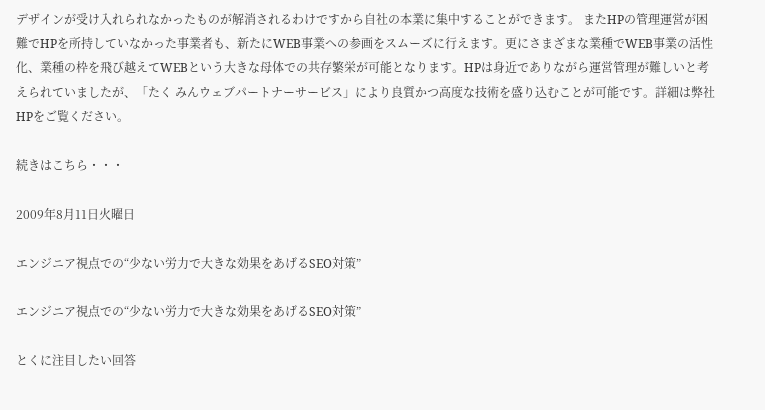デザインが受け入れられなかったものが解消されるわけですから自社の本業に集中することができます。 またHPの管理運営が困難でHPを所持していなかった事業者も、新たにWEB事業への参画をスムーズに行えます。更にさまざまな業種でWEB事業の活性 化、業種の枠を飛び越えてWEBという大きな母体での共存繁栄が可能となります。HPは身近でありながら運営管理が難しいと考えられていましたが、「たく みんウェブパートナーサービス」により良質かつ高度な技術を盛り込むことが可能です。詳細は弊社HPをご覧ください。

続きはこちら・・・

2009年8月11日火曜日

エンジニア視点での“少ない労力で大きな効果をあげるSEO対策”

エンジニア視点での“少ない労力で大きな効果をあげるSEO対策”

とくに注目したい回答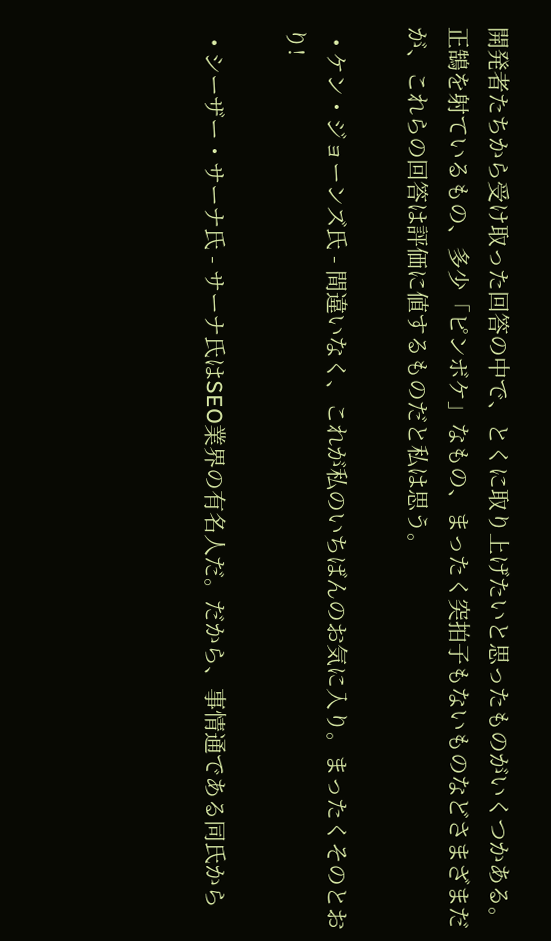開発者たちから受け取った回答の中で、とくに取り上げたいと思ったものがいくつかある。正鵠を射ているもの、多少「ピンボケ」なもの、まったく突拍子もないものなどさまざまだが、これらの回答は評価に値するものだと私は思う。

  • ケン・ジョーンズ氏 - 間違いなく、これが私のいちばんのお気に入り。まったくそのとおり!

  • シーザー・サーナ氏 - サーナ氏はSEO業界の有名人だ。だから、事情通である同氏から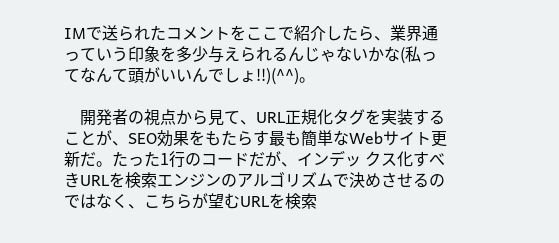IMで送られたコメントをここで紹介したら、業界通っていう印象を多少与えられるんじゃないかな(私ってなんて頭がいいんでしょ!!)(^^)。

    開発者の視点から見て、URL正規化タグを実装することが、SEO効果をもたらす最も簡単なWebサイト更新だ。たった1行のコードだが、インデッ クス化すべきURLを検索エンジンのアルゴリズムで決めさせるのではなく、こちらが望むURLを検索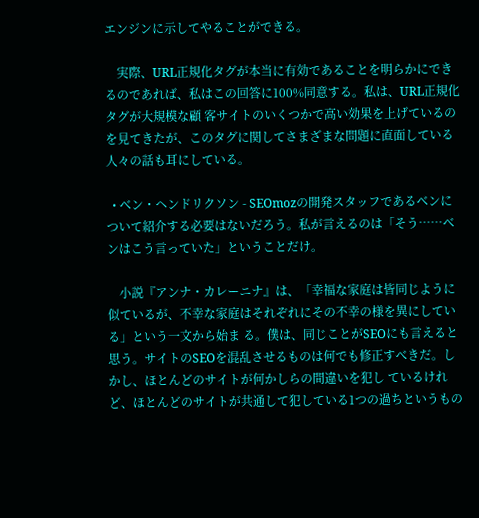エンジンに示してやることができる。

    実際、URL正規化タグが本当に有効であることを明らかにできるのであれば、私はこの回答に100%同意する。私は、URL正規化タグが大規模な顧 客サイトのいくつかで高い効果を上げているのを見てきたが、このタグに関してさまざまな問題に直面している人々の話も耳にしている。

  • ベン・ヘンドリクソン - SEOmozの開発スタッフであるベンについて紹介する必要はないだろう。私が言えるのは「そう……ベンはこう言っていた」ということだけ。

    小説『アンナ・カレーニナ』は、「幸福な家庭は皆同じように似ているが、不幸な家庭はそれぞれにその不幸の様を異にしている」という一文から始ま る。僕は、同じことがSEOにも言えると思う。サイトのSEOを混乱させるものは何でも修正すべきだ。しかし、ほとんどのサイトが何かしらの間違いを犯し ているけれど、ほとんどのサイトが共通して犯している1つの過ちというもの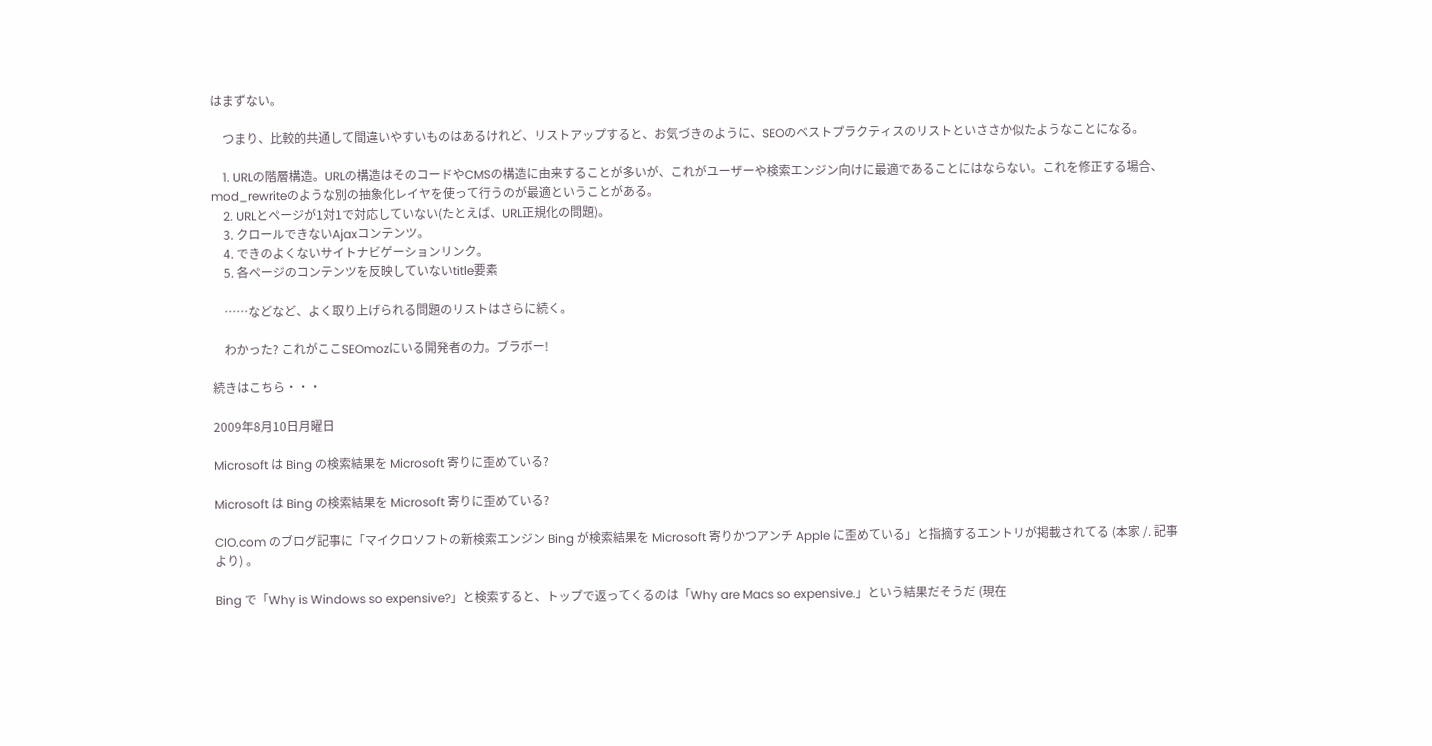はまずない。

    つまり、比較的共通して間違いやすいものはあるけれど、リストアップすると、お気づきのように、SEOのベストプラクティスのリストといささか似たようなことになる。

    1. URLの階層構造。URLの構造はそのコードやCMSの構造に由来することが多いが、これがユーザーや検索エンジン向けに最適であることにはならない。これを修正する場合、mod_rewriteのような別の抽象化レイヤを使って行うのが最適ということがある。
    2. URLとページが1対1で対応していない(たとえば、URL正規化の問題)。
    3. クロールできないAjaxコンテンツ。
    4. できのよくないサイトナビゲーションリンク。
    5. 各ページのコンテンツを反映していないtitle要素

    ……などなど、よく取り上げられる問題のリストはさらに続く。

    わかった? これがここSEOmozにいる開発者の力。ブラボー!

続きはこちら・・・

2009年8月10日月曜日

Microsoft は Bing の検索結果を Microsoft 寄りに歪めている?

Microsoft は Bing の検索結果を Microsoft 寄りに歪めている?

CIO.com のブログ記事に「マイクロソフトの新検索エンジン Bing が検索結果を Microsoft 寄りかつアンチ Apple に歪めている」と指摘するエントリが掲載されてる (本家 /. 記事より) 。

Bing で「Why is Windows so expensive?」と検索すると、トップで返ってくるのは「Why are Macs so expensive.」という結果だそうだ (現在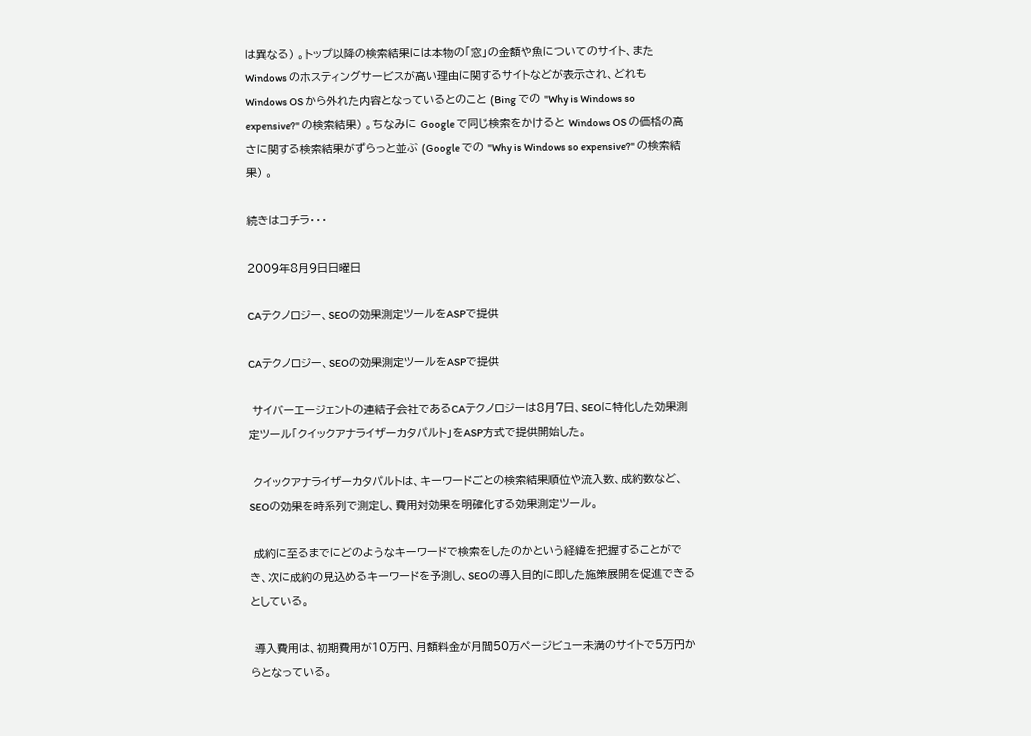は異なる) 。トップ以降の検索結果には本物の「窓」の金額や魚についてのサイト、また Windows のホスティングサービスが高い理由に関するサイトなどが表示され、どれも Windows OS から外れた内容となっているとのこと (Bing での "Why is Windows so expensive?" の検索結果) 。ちなみに Google で同じ検索をかけると Windows OS の価格の高さに関する検索結果がずらっと並ぶ (Google での "Why is Windows so expensive?" の検索結果) 。

続きはコチラ・・・

2009年8月9日日曜日

CAテクノロジー、SEOの効果測定ツールをASPで提供

CAテクノロジー、SEOの効果測定ツールをASPで提供

 サイバーエージェントの連結子会社であるCAテクノロジーは8月7日、SEOに特化した効果測定ツール「クイックアナライザーカタパルト」をASP方式で提供開始した。

 クイックアナライザーカタパルトは、キーワードごとの検索結果順位や流入数、成約数など、SEOの効果を時系列で測定し、費用対効果を明確化する効果測定ツール。

 成約に至るまでにどのようなキーワードで検索をしたのかという経緯を把握することができ、次に成約の見込めるキーワードを予測し、SEOの導入目的に即した施策展開を促進できるとしている。

 導入費用は、初期費用が10万円、月額料金が月間50万ページビュー未満のサイトで5万円からとなっている。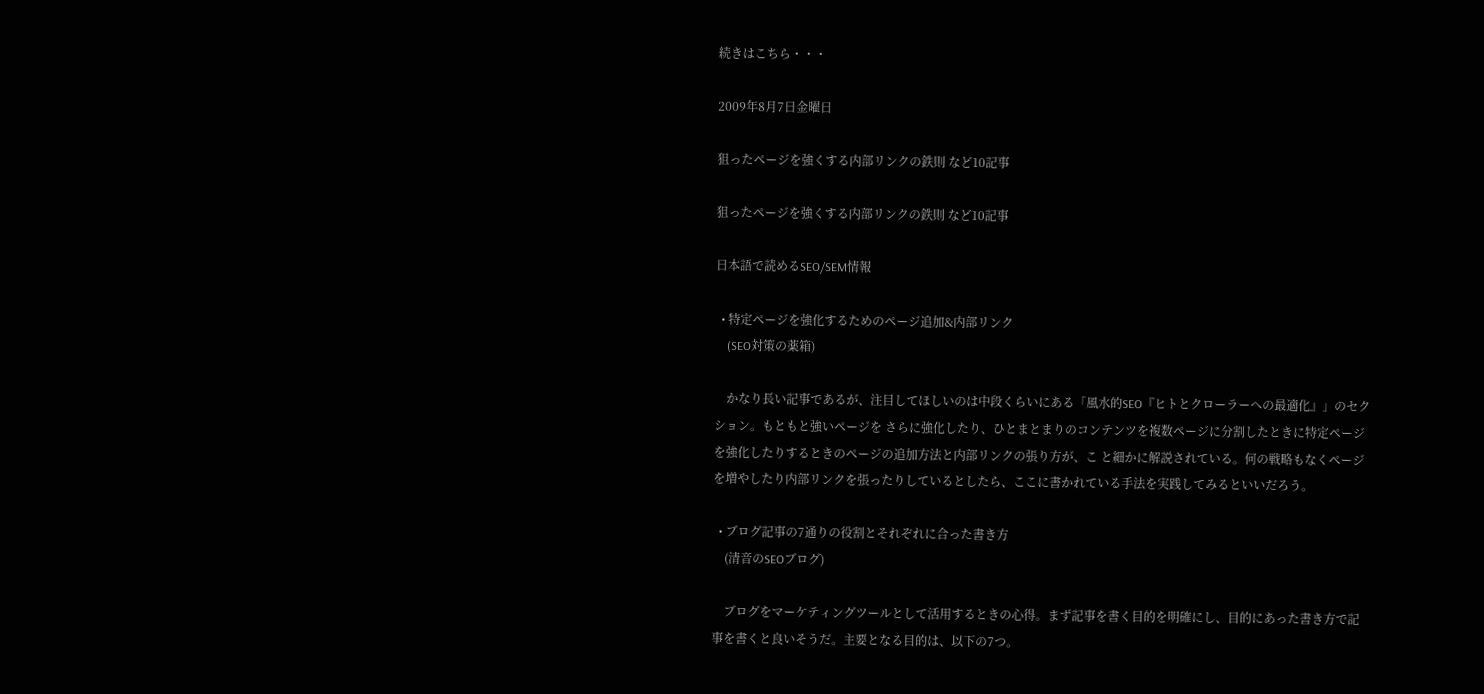続きはこちら・・・

2009年8月7日金曜日

狙ったページを強くする内部リンクの鉄則 など10記事

狙ったページを強くする内部リンクの鉄則 など10記事

日本語で読めるSEO/SEM情報

  • 特定ページを強化するためのページ追加&内部リンク
    (SEO対策の薬箱)

    かなり長い記事であるが、注目してほしいのは中段くらいにある「風水的SEO『ヒトとクローラーへの最適化』」のセクション。もともと強いページを さらに強化したり、ひとまとまりのコンテンツを複数ページに分割したときに特定ページを強化したりするときのページの追加方法と内部リンクの張り方が、こ と細かに解説されている。何の戦略もなくページを増やしたり内部リンクを張ったりしているとしたら、ここに書かれている手法を実践してみるといいだろう。

  • ブログ記事の7通りの役割とそれぞれに合った書き方
    (清音のSEOブログ)

    ブログをマーケティングツールとして活用するときの心得。まず記事を書く目的を明確にし、目的にあった書き方で記事を書くと良いそうだ。主要となる目的は、以下の7つ。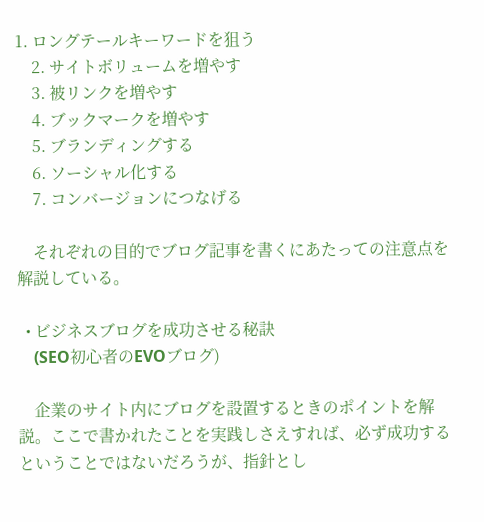1. ロングテールキーワードを狙う
    2. サイトボリュームを増やす
    3. 被リンクを増やす
    4. ブックマークを増やす
    5. ブランディングする
    6. ソーシャル化する
    7. コンバージョンにつなげる

    それぞれの目的でブログ記事を書くにあたっての注意点を解説している。

  • ビジネスブログを成功させる秘訣
    (SEO初心者のEVOブログ)

    企業のサイト内にブログを設置するときのポイントを解説。ここで書かれたことを実践しさえすれば、必ず成功するということではないだろうが、指針とし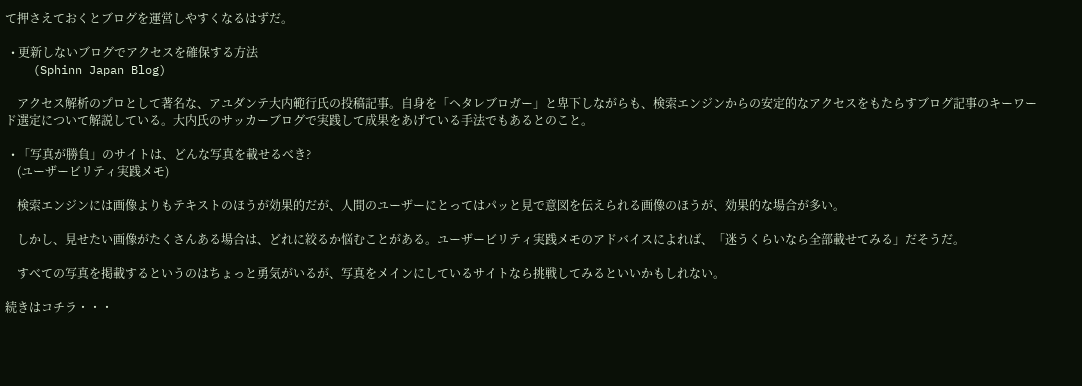て押さえておくとブログを運営しやすくなるはずだ。

  • 更新しないブログでアクセスを確保する方法
    (Sphinn Japan Blog)

    アクセス解析のプロとして著名な、アユダンテ大内範行氏の投稿記事。自身を「ヘタレブロガー」と卑下しながらも、検索エンジンからの安定的なアクセスをもたらすブログ記事のキーワード選定について解説している。大内氏のサッカーブログで実践して成果をあげている手法でもあるとのこと。

  • 「写真が勝負」のサイトは、どんな写真を載せるべき?
    (ユーザービリティ実践メモ)

    検索エンジンには画像よりもテキストのほうが効果的だが、人間のユーザーにとってはパッと見で意図を伝えられる画像のほうが、効果的な場合が多い。

    しかし、見せたい画像がたくさんある場合は、どれに絞るか悩むことがある。ユーザービリティ実践メモのアドバイスによれば、「迷うくらいなら全部載せてみる」だそうだ。

    すべての写真を掲載するというのはちょっと勇気がいるが、写真をメインにしているサイトなら挑戦してみるといいかもしれない。

続きはコチラ・・・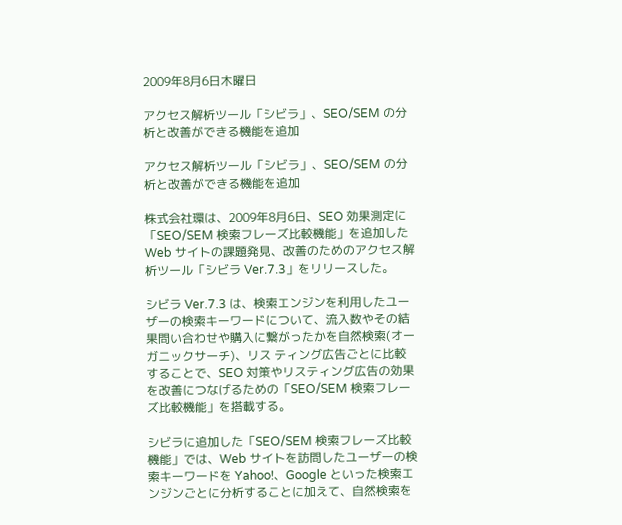2009年8月6日木曜日

アクセス解析ツール「シビラ」、SEO/SEM の分析と改善ができる機能を追加

アクセス解析ツール「シビラ」、SEO/SEM の分析と改善ができる機能を追加

株式会社環は、2009年8月6日、SEO 効果測定に「SEO/SEM 検索フレーズ比較機能」を追加した Web サイトの課題発見、改善のためのアクセス解析ツール「シビラ Ver.7.3」をリリースした。

シビラ Ver.7.3 は、検索エンジンを利用したユーザーの検索キーワードについて、流入数やその結果問い合わせや購入に繋がったかを自然検索(オーガニックサーチ)、リス ティング広告ごとに比較することで、SEO 対策やリスティング広告の効果を改善につなげるための「SEO/SEM 検索フレーズ比較機能」を搭載する。

シビラに追加した「SEO/SEM 検索フレーズ比較機能」では、Web サイトを訪問したユーザーの検索キーワードを Yahoo!、Google といった検索エンジンごとに分析することに加えて、自然検索を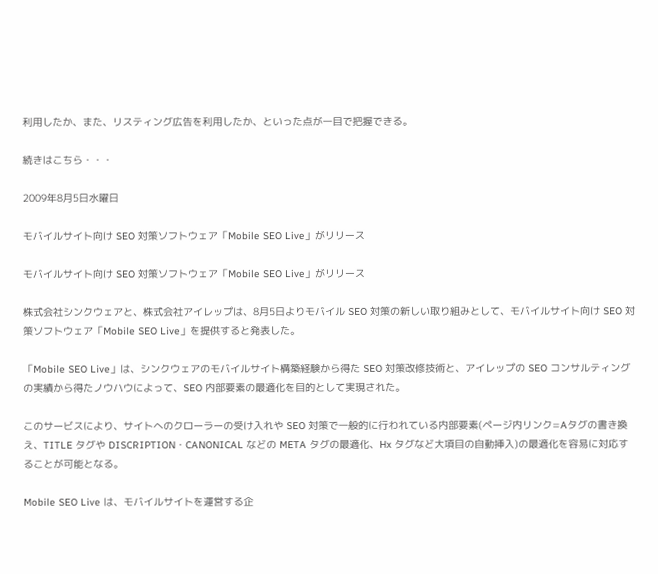利用したか、また、リスティング広告を利用したか、といった点が一目で把握できる。

続きはこちら・・・

2009年8月5日水曜日

モバイルサイト向け SEO 対策ソフトウェア「Mobile SEO Live」がリリース

モバイルサイト向け SEO 対策ソフトウェア「Mobile SEO Live」がリリース

株式会社シンクウェアと、株式会社アイレップは、8月5日よりモバイル SEO 対策の新しい取り組みとして、モバイルサイト向け SEO 対策ソフトウェア「Mobile SEO Live」を提供すると発表した。

「Mobile SEO Live」は、シンクウェアのモバイルサイト構築経験から得た SEO 対策改修技術と、アイレップの SEO コンサルティングの実績から得たノウハウによって、SEO 内部要素の最適化を目的として実現された。

このサービスにより、サイトへのクローラーの受け入れや SEO 対策で一般的に行われている内部要素(ページ内リンク=Aタグの書き換え、TITLE タグや DISCRIPTION・CANONICAL などの META タグの最適化、Hx タグなど大項目の自動挿入)の最適化を容易に対応することが可能となる。

Mobile SEO Live は、モバイルサイトを運営する企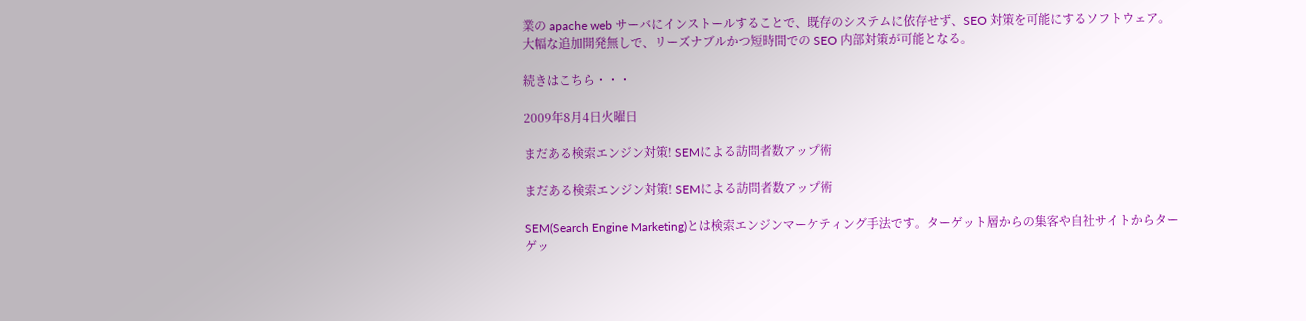業の apache web サーバにインストールすることで、既存のシステムに依存せず、SEO 対策を可能にするソフトウェア。大幅な追加開発無しで、リーズナブルかつ短時間での SEO 内部対策が可能となる。

続きはこちら・・・

2009年8月4日火曜日

まだある検索エンジン対策! SEMによる訪問者数アップ術

まだある検索エンジン対策! SEMによる訪問者数アップ術

SEM(Search Engine Marketing)とは検索エンジンマーケティング手法です。ターゲット層からの集客や自社サイトからターゲッ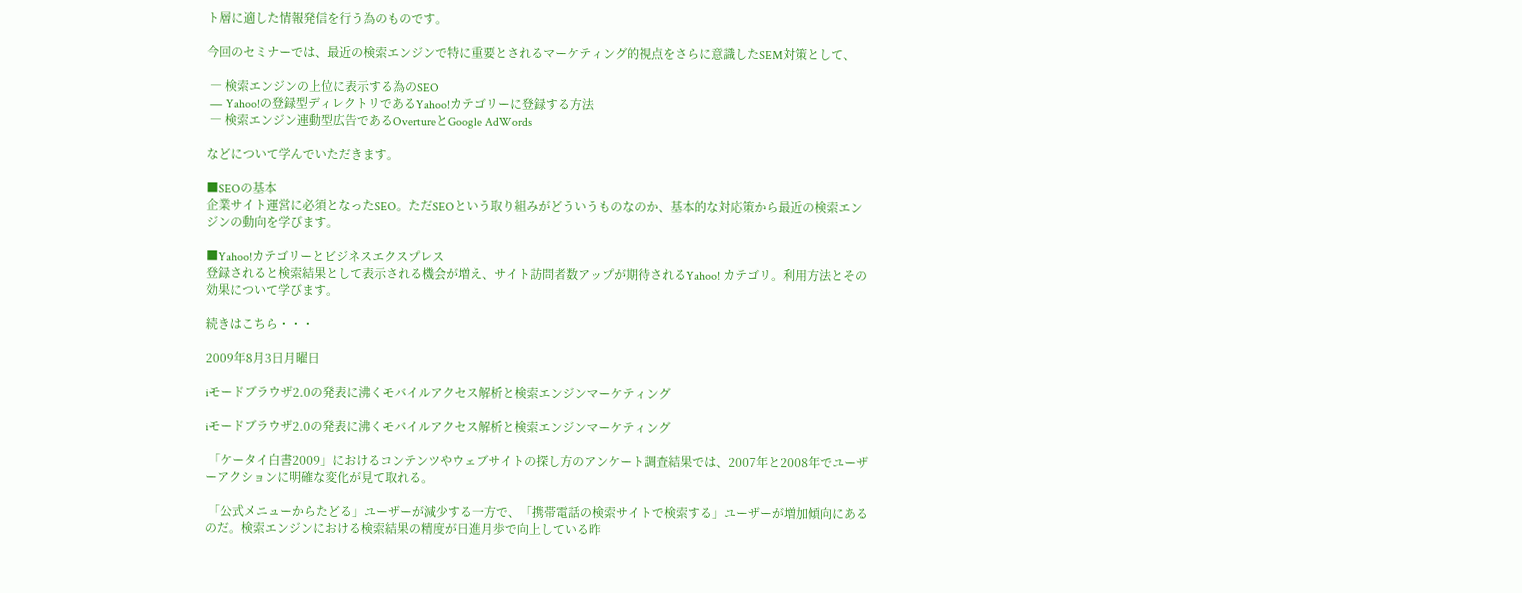ト層に適した情報発信を行う為のものです。

今回のセミナーでは、最近の検索エンジンで特に重要とされるマーケティング的視点をさらに意識したSEM対策として、

 ― 検索エンジンの上位に表示する為のSEO
 ― Yahoo!の登録型ディレクトリであるYahoo!カテゴリーに登録する方法
 ― 検索エンジン連動型広告であるOvertureとGoogle AdWords

などについて学んでいただきます。

■SEOの基本
企業サイト運営に必須となったSEO。ただSEOという取り組みがどういうものなのか、基本的な対応策から最近の検索エンジンの動向を学びます。

■Yahoo!カテゴリーとビジネスエクスプレス
登録されると検索結果として表示される機会が増え、サイト訪問者数アップが期待されるYahoo! カテゴリ。利用方法とその効果について学びます。

続きはこちら・・・

2009年8月3日月曜日

iモードブラウザ2.0の発表に沸くモバイルアクセス解析と検索エンジンマーケティング

iモードブラウザ2.0の発表に沸くモバイルアクセス解析と検索エンジンマーケティング

 「ケータイ白書2009」におけるコンテンツやウェブサイトの探し方のアンケート調査結果では、2007年と2008年でユーザーアクションに明確な変化が見て取れる。

 「公式メニューからたどる」ユーザーが減少する一方で、「携帯電話の検索サイトで検索する」ユーザーが増加傾向にあるのだ。検索エンジンにおける検索結果の精度が日進月歩で向上している昨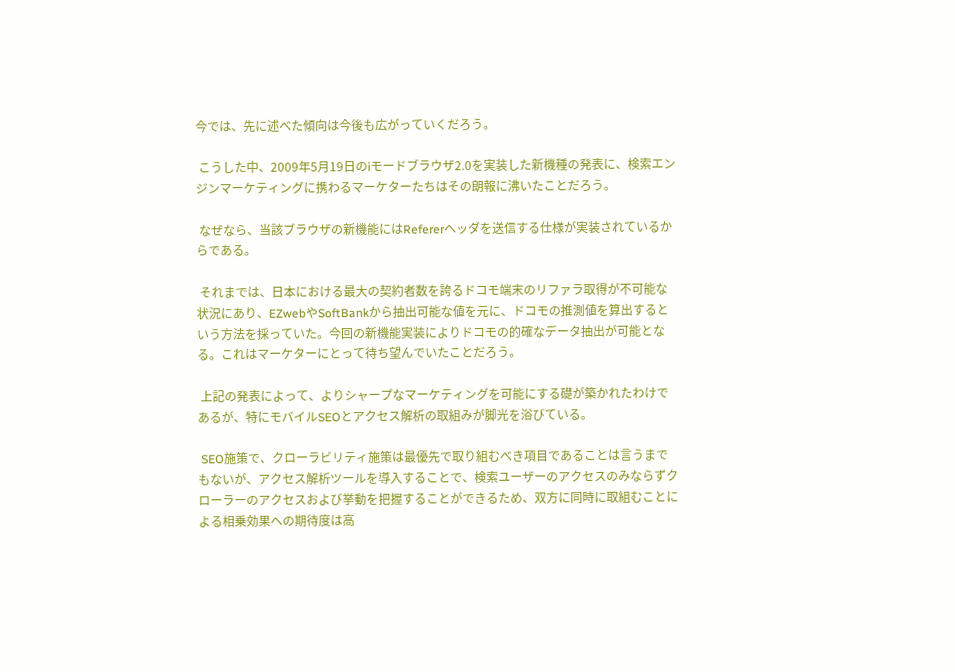今では、先に述べた傾向は今後も広がっていくだろう。

 こうした中、2009年5月19日のiモードブラウザ2.0を実装した新機種の発表に、検索エンジンマーケティングに携わるマーケターたちはその朗報に沸いたことだろう。

 なぜなら、当該ブラウザの新機能にはRefererヘッダを送信する仕様が実装されているからである。

 それまでは、日本における最大の契約者数を誇るドコモ端末のリファラ取得が不可能な状況にあり、EZwebやSoftBankから抽出可能な値を元に、ドコモの推測値を算出するという方法を採っていた。今回の新機能実装によりドコモの的確なデータ抽出が可能となる。これはマーケターにとって待ち望んでいたことだろう。

 上記の発表によって、よりシャープなマーケティングを可能にする礎が築かれたわけであるが、特にモバイルSEOとアクセス解析の取組みが脚光を浴びている。

 SEO施策で、クローラビリティ施策は最優先で取り組むべき項目であることは言うまでもないが、アクセス解析ツールを導入することで、検索ユーザーのアクセスのみならずクローラーのアクセスおよび挙動を把握することができるため、双方に同時に取組むことによる相乗効果への期待度は高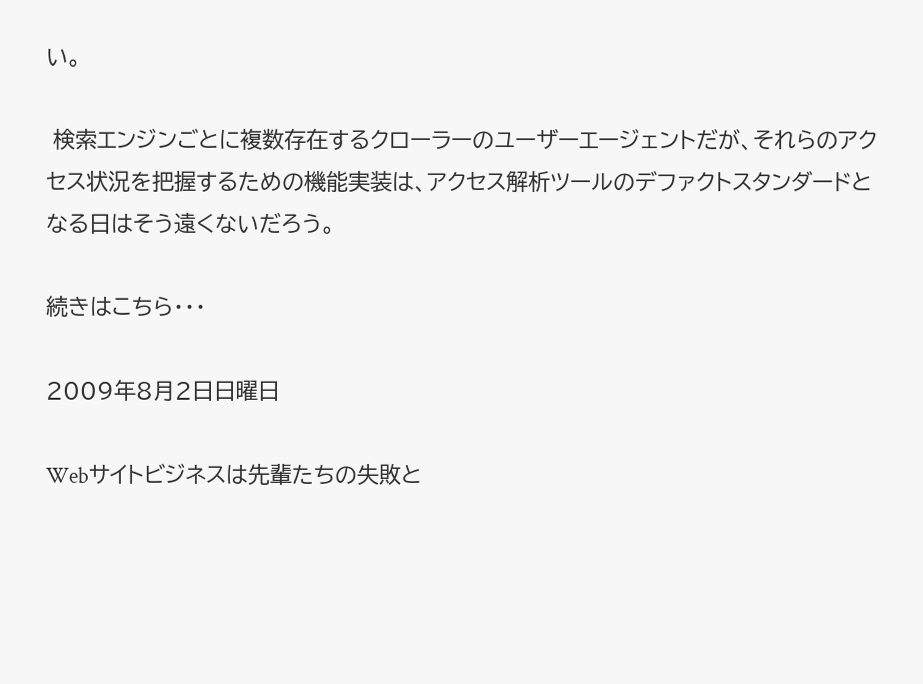い。

 検索エンジンごとに複数存在するクローラーのユーザーエージェントだが、それらのアクセス状況を把握するための機能実装は、アクセス解析ツールのデファクトスタンダードとなる日はそう遠くないだろう。

続きはこちら・・・

2009年8月2日日曜日

Webサイトビジネスは先輩たちの失敗と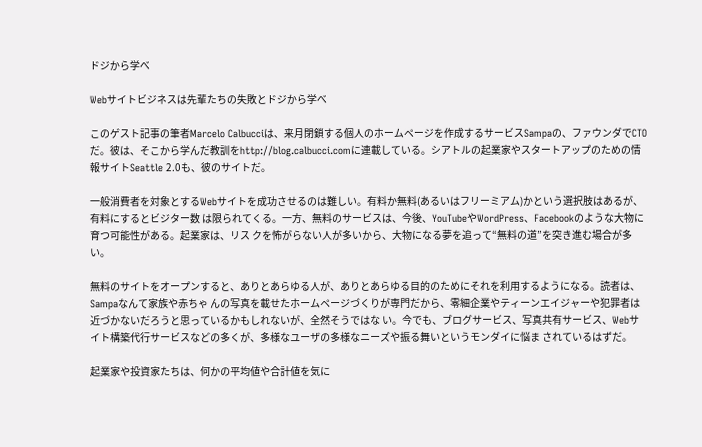ドジから学べ

Webサイトビジネスは先輩たちの失敗とドジから学べ

このゲスト記事の筆者Marcelo Calbucciは、来月閉鎖する個人のホームページを作成するサービスSampaの、ファウンダでCTOだ。彼は、そこから学んだ教訓をhttp://blog.calbucci.comに連載している。シアトルの起業家やスタートアップのための情報サイトSeattle 2.0も、彼のサイトだ。

一般消費者を対象とするWebサイトを成功させるのは難しい。有料か無料(あるいはフリーミアム)かという選択肢はあるが、有料にするとビジター数 は限られてくる。一方、無料のサービスは、今後、YouTubeやWordPress、Facebookのような大物に育つ可能性がある。起業家は、リス クを怖がらない人が多いから、大物になる夢を追って“無料の道”を突き進む場合が多い。

無料のサイトをオープンすると、ありとあらゆる人が、ありとあらゆる目的のためにそれを利用するようになる。読者は、Sampaなんて家族や赤ちゃ んの写真を載せたホームページづくりが専門だから、零細企業やティーンエイジャーや犯罪者は近づかないだろうと思っているかもしれないが、全然そうではな い。今でも、ブログサービス、写真共有サービス、Webサイト構築代行サービスなどの多くが、多様なユーザの多様なニーズや振る舞いというモンダイに悩ま されているはずだ。

起業家や投資家たちは、何かの平均値や合計値を気に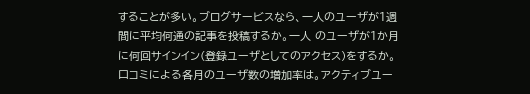することが多い。ブログサービスなら、一人のユーザが1週間に平均何通の記事を投稿するか。一人 のユーザが1か月に何回サインイン(登録ユーザとしてのアクセス)をするか。口コミによる各月のユーザ数の増加率は。アクティブユー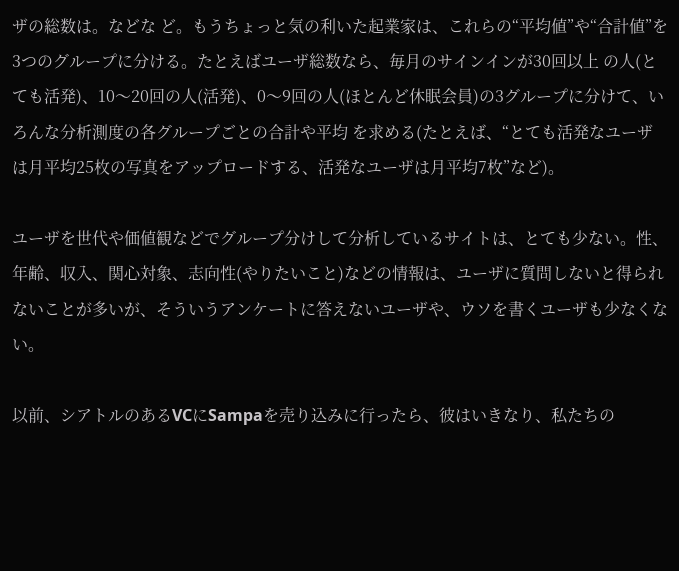ザの総数は。などな ど。もうちょっと気の利いた起業家は、これらの“平均値”や“合計値”を3つのグループに分ける。たとえばユーザ総数なら、毎月のサインインが30回以上 の人(とても活発)、10〜20回の人(活発)、0〜9回の人(ほとんど休眠会員)の3グループに分けて、いろんな分析測度の各グループごとの合計や平均 を求める(たとえば、“とても活発なユーザは月平均25枚の写真をアップロードする、活発なユーザは月平均7枚”など)。

ユーザを世代や価値観などでグループ分けして分析しているサイトは、とても少ない。性、年齢、収入、関心対象、志向性(やりたいこと)などの情報は、ユーザに質問しないと得られないことが多いが、そういうアンケートに答えないユーザや、ウソを書くユーザも少なくない。

以前、シアトルのあるVCにSampaを売り込みに行ったら、彼はいきなり、私たちの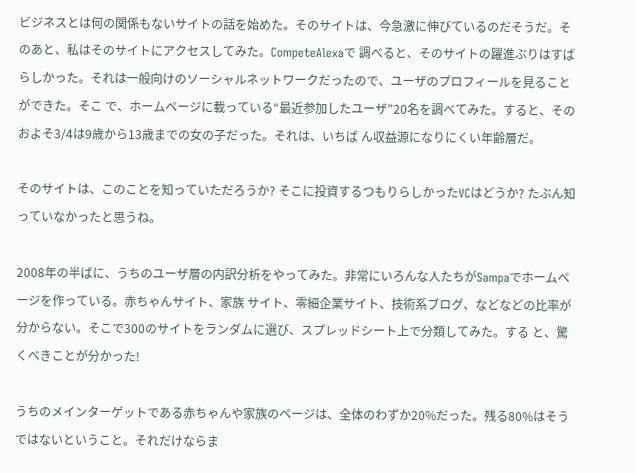ビジネスとは何の関係もないサイトの話を始めた。そのサイトは、今急激に伸びているのだそうだ。そのあと、私はそのサイトにアクセスしてみた。CompeteAlexaで 調べると、そのサイトの躍進ぶりはすばらしかった。それは一般向けのソーシャルネットワークだったので、ユーザのプロフィールを見ることができた。そこ で、ホームページに載っている“最近参加したユーザ”20名を調べてみた。すると、そのおよそ3/4は9歳から13歳までの女の子だった。それは、いちば ん収益源になりにくい年齢層だ。

そのサイトは、このことを知っていただろうか? そこに投資するつもりらしかったVCはどうか? たぶん知っていなかったと思うね。

2008年の半ばに、うちのユーザ層の内訳分析をやってみた。非常にいろんな人たちがSampaでホームページを作っている。赤ちゃんサイト、家族 サイト、零細企業サイト、技術系ブログ、などなどの比率が分からない。そこで300のサイトをランダムに選び、スプレッドシート上で分類してみた。する と、驚くべきことが分かった!

うちのメインターゲットである赤ちゃんや家族のページは、全体のわずか20%だった。残る80%はそうではないということ。それだけならま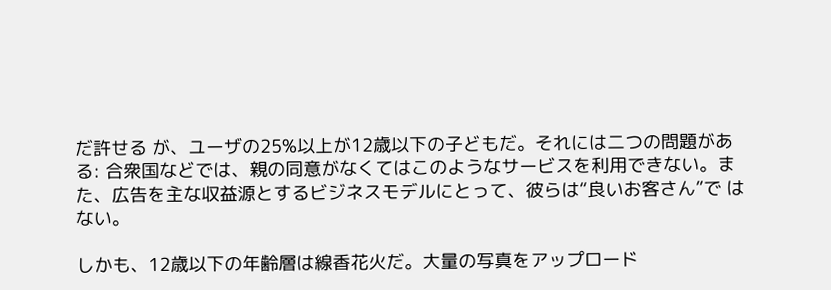だ許せる が、ユーザの25%以上が12歳以下の子どもだ。それには二つの問題がある: 合衆国などでは、親の同意がなくてはこのようなサービスを利用できない。また、広告を主な収益源とするビジネスモデルにとって、彼らは“良いお客さん”で はない。

しかも、12歳以下の年齢層は線香花火だ。大量の写真をアップロード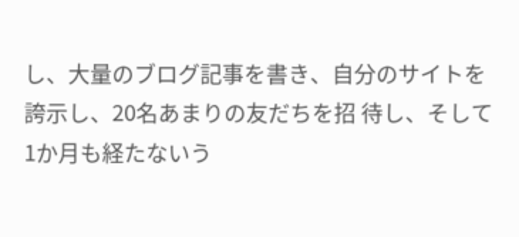し、大量のブログ記事を書き、自分のサイトを誇示し、20名あまりの友だちを招 待し、そして1か月も経たないう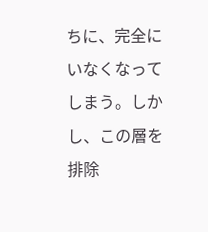ちに、完全にいなくなってしまう。しかし、この層を排除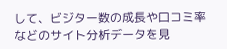して、ビジター数の成長や口コミ率などのサイト分析データを見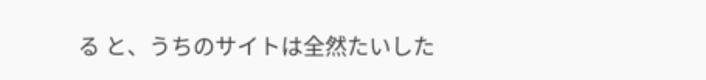る と、うちのサイトは全然たいした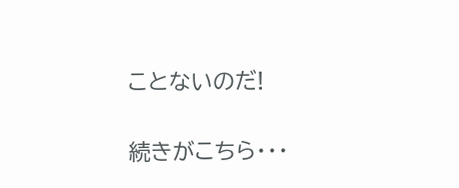ことないのだ!

続きがこちら・・・